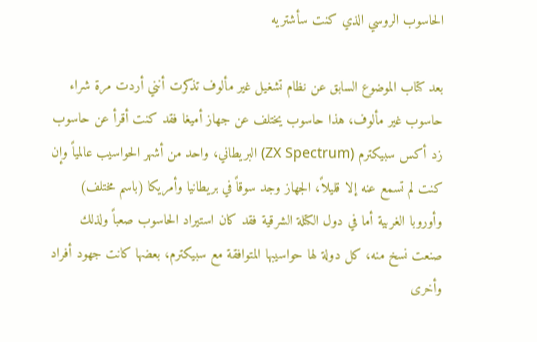الحاسوب الروسي الذي كنت سأشتريه

بعد كتاب الموضوع السابق عن نظام تشغيل غير مألوف تذكرت أنني أردت مرة شراء حاسوب غير مألوف، هذا حاسوب يختلف عن جهاز أميغا فقد كنت أقرأ عن حاسوب زد أكس سبيكترم (ZX Spectrum) البريطاني، واحد من أشهر الحواسيب عالمياً وإن كنت لم تسمع عنه إلا قليلاً، الجهاز وجد سوقاً في بريطانيا وأمريكا (باسم مختلف) وأوروبا الغربية أما في دول الكتلة الشرقية فقد كان استيراد الحاسوب صعباً ولذلك صنعت نسخ منه، كل دولة لها حواسيبها المتوافقة مع سبيكترم، بعضها كانت جهود أفراد وأخرى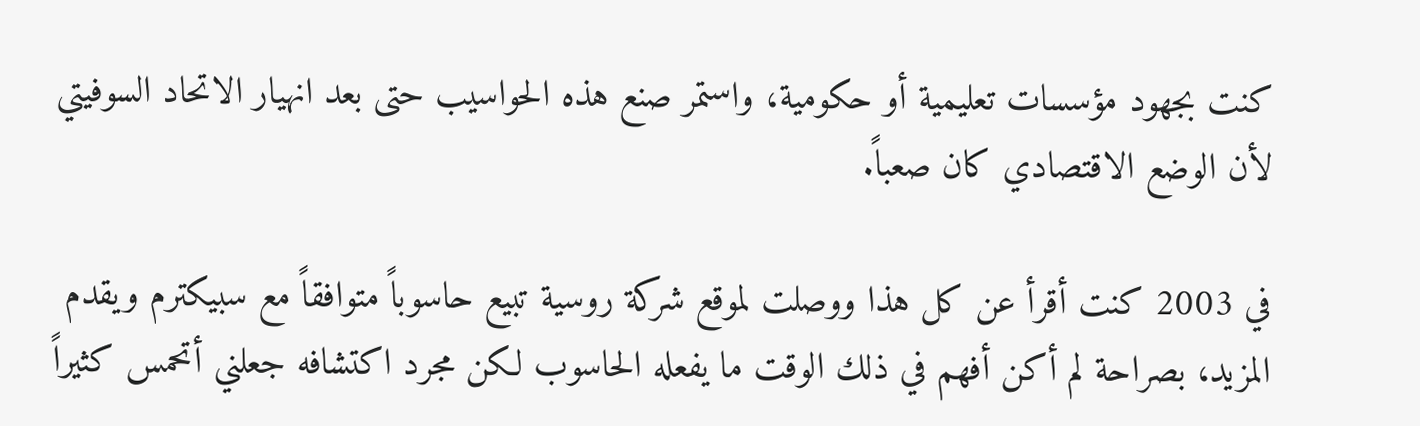كنت بجهود مؤسسات تعليمية أو حكومية، واستمر صنع هذه الحواسيب حتى بعد انهيار الاتحاد السوفيتي لأن الوضع الاقتصادي كان صعباً.

في 2003 كنت أقرأ عن كل هذا ووصلت لموقع شركة روسية تبيع حاسوباً متوافقاً مع سبيكترم ويقدم المزيد، بصراحة لم أكن أفهم في ذلك الوقت ما يفعله الحاسوب لكن مجرد اكتشافه جعلني أتحمس كثيراً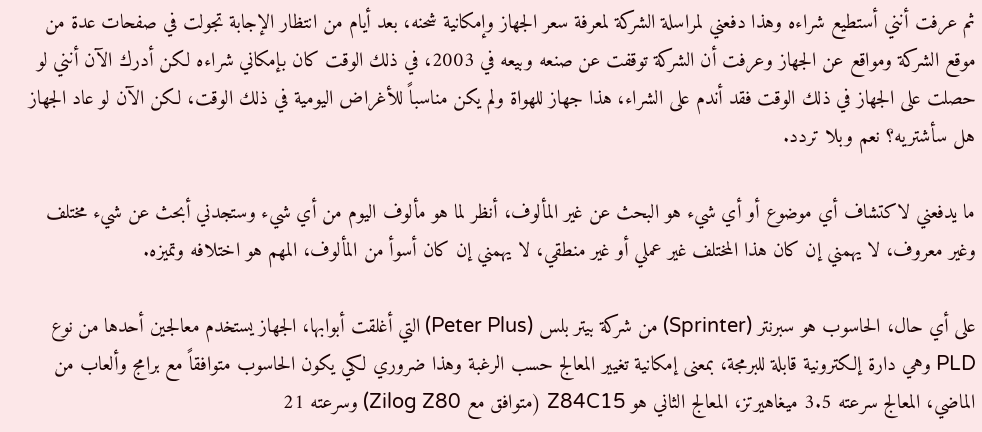ثم عرفت أنني أستطيع شراءه وهذا دفعني لمراسلة الشركة لمعرفة سعر الجهاز وإمكانية شحنه، بعد أيام من انتظار الإجابة تجولت في صفحات عدة من موقع الشركة ومواقع عن الجهاز وعرفت أن الشركة توقفت عن صنعه وبيعه في 2003، في ذلك الوقت كان بإمكاني شراءه لكن أدرك الآن أنني لو حصلت على الجهاز في ذلك الوقت فقد أندم على الشراء، هذا جهاز للهواة ولم يكن مناسباً للأغراض اليومية في ذلك الوقت، لكن الآن لو عاد الجهاز هل سأشتريه؟ نعم وبلا تردد.

ما يدفعني لاكتشاف أي موضوع أو أي شيء هو البحث عن غير المألوف، أنظر لما هو مألوف اليوم من أي شيء وستجدني أبحث عن شيء مختلف وغير معروف، لا يهمني إن كان هذا المختلف غير عملي أو غير منطقي، لا يهمني إن كان أسوأ من المألوف، المهم هو اختلافه وتميزه.

على أي حال، الحاسوب هو سبرنتر (Sprinter) من شركة بيتر بلس (Peter Plus) التي أغلقت أبوابها، الجهاز يستخدم معالجين أحدها من نوع PLD وهي دارة إلكترونية قابلة للبرمجة، بمعنى إمكانية تغيير المعالج حسب الرغبة وهذا ضروري لكي يكون الحاسوب متوافقاً مع برامج وألعاب من الماضي، المعالج سرعته 3.5 ميغاهيرتز، المعالج الثاني هو Z84C15 (متوافق مع Zilog Z80) وسرعته 21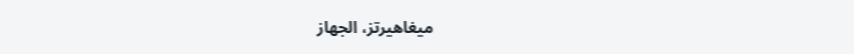ميغاهيرتز، الجهاز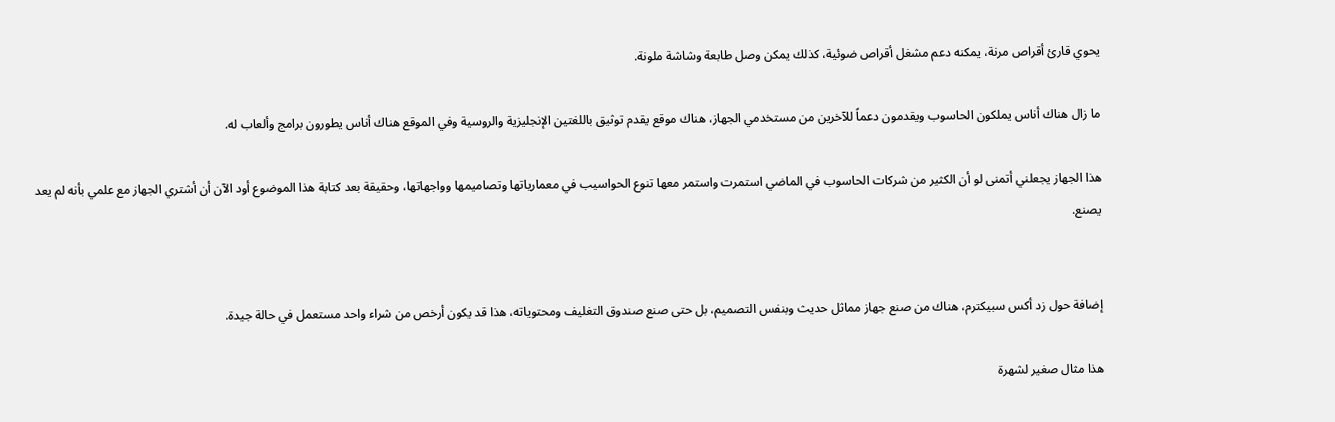يحوي قارئ أقراص مرنة، يمكنه دعم مشغل أقراص ضوئية، كذلك يمكن وصل طابعة وشاشة ملونة.

ما زال هناك أناس يملكون الحاسوب ويقدمون دعماً للآخرين من مستخدمي الجهاز، هناك موقع يقدم توثيق باللغتين الإنجليزية والروسية وفي الموقع هناك أناس يطورون برامج وألعاب له.

هذا الجهاز يجعلني أتمنى لو أن الكثير من شركات الحاسوب في الماضي استمرت واستمر معها تنوع الحواسيب في معمارياتها وتصاميمها وواجهاتها، وحقيقة بعد كتابة هذا الموضوع أود الآن أن أشتري الجهاز مع علمي بأنه لم يعد يصنع.


إضافة حول زد أكس سبيكترم، هناك من صنع جهاز مماثل حديث وبنفس التصميم، بل حتى صنع صندوق التغليف ومحتوياته، هذا قد يكون أرخص من شراء واحد مستعمل في حالة جيدة.

هذا مثال صغير لشهرة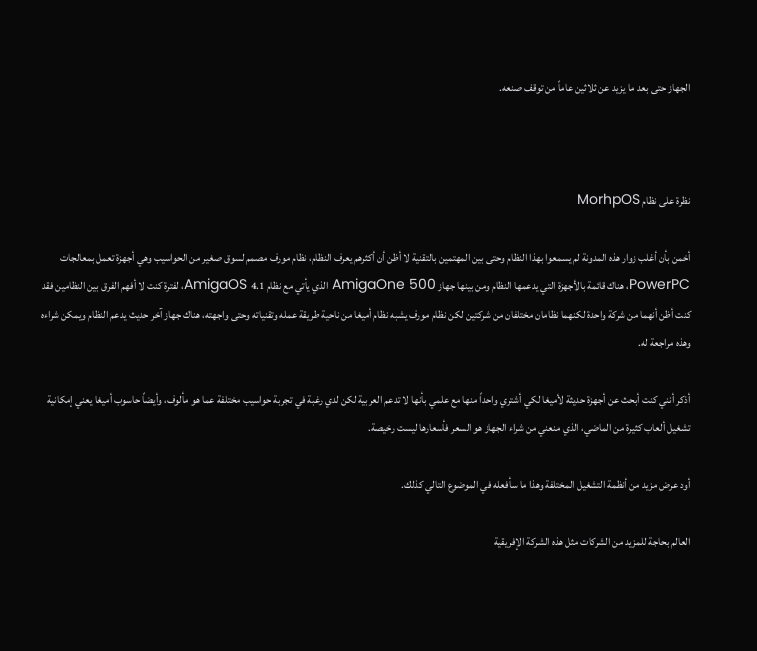الجهاز حتى بعد ما يزيد عن ثلاثين عاماً من توقف صنعه.



نظرة على نظام MorhpOS

أخمن بأن أغلب زوار هذه المدونة لم يسمعوا بهذا النظام وحتى بين المهتمين بالتقنية لا أظن أن أكثرهم يعرف النظام، نظام مورف مصمم لسوق صغير من الحواسيب وهي أجهزة تعمل بمعالجات PowerPC، هناك قائمة بالأجهزة التي يدعمها النظام ومن بينها جهاز AmigaOne 500 الذي يأتي مع نظام AmigaOS 4.1، لفترة كنت لا أفهم الفرق بين النظامين فقد كنت أظن أنهما من شركة واحدة لكنهما نظامان مختلفان من شركتين لكن نظام مورف يشبه نظام أميغا من ناحية طريقة عمله وتقنياته وحتى واجهته، هناك جهاز آخر حديث يدعم النظام ويمكن شراءه وهذه مراجعة له.

أذكر أنني كنت أبحث عن أجهزة حديثة لأميغا لكي أشتري واحداً منها مع علمي بأنها لا تدعم العربية لكن لدي رغبة في تجربة حواسيب مختلفة عما هو مألوف، وأيضاً حاسوب أميغا يعني إمكانية تشغيل ألعاب كثيرة من الماضي، الذي منعني من شراء الجهاز هو السعر فأسعارها ليست رخيصة.

أود عرض مزيد من أنظمة التشغيل المختلفة وهذا ما سأفعله في الموضوع التالي كذلك.

العالم بحاجة للمزيد من الشركات مثل هذه الشركة الإفريقية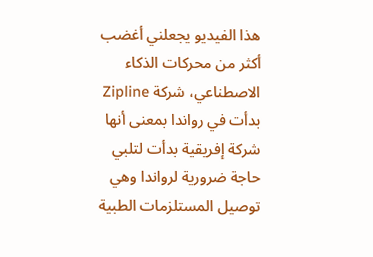هذا الفيديو يجعلني أغضب أكثر من محركات الذكاء الاصطناعي، شركة Zipline بدأت في رواندا بمعنى أنها شركة إفريقية بدأت لتلبي حاجة ضرورية لرواندا وهي توصيل المستلزمات الطبية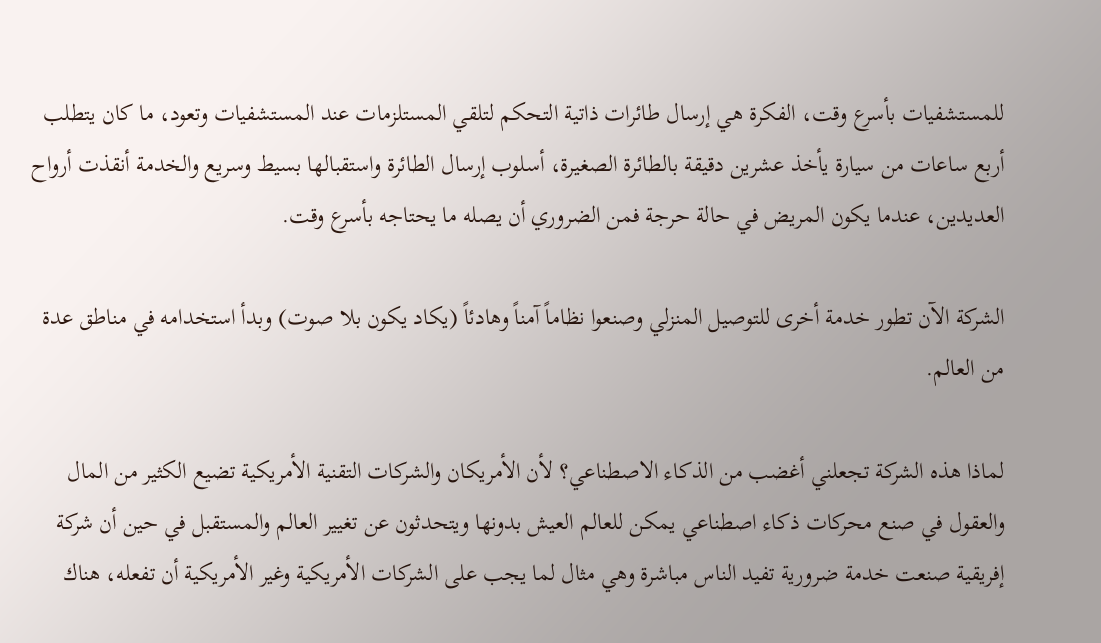للمستشفيات بأسرع وقت، الفكرة هي إرسال طائرات ذاتية التحكم لتلقي المستلزمات عند المستشفيات وتعود، ما كان يتطلب أربع ساعات من سيارة يأخذ عشرين دقيقة بالطائرة الصغيرة، أسلوب إرسال الطائرة واستقبالها بسيط وسريع والخدمة أنقذت أرواح العديدين، عندما يكون المريض في حالة حرجة فمن الضروري أن يصله ما يحتاجه بأسرع وقت.

الشركة الآن تطور خدمة أخرى للتوصيل المنزلي وصنعوا نظاماً آمناً وهادئاً (يكاد يكون بلا صوت) وبدأ استخدامه في مناطق عدة من العالم.

لماذا هذه الشركة تجعلني أغضب من الذكاء الاصطناعي؟ لأن الأمريكان والشركات التقنية الأمريكية تضيع الكثير من المال والعقول في صنع محركات ذكاء اصطناعي يمكن للعالم العيش بدونها ويتحدثون عن تغيير العالم والمستقبل في حين أن شركة إفريقية صنعت خدمة ضرورية تفيد الناس مباشرة وهي مثال لما يجب على الشركات الأمريكية وغير الأمريكية أن تفعله، هناك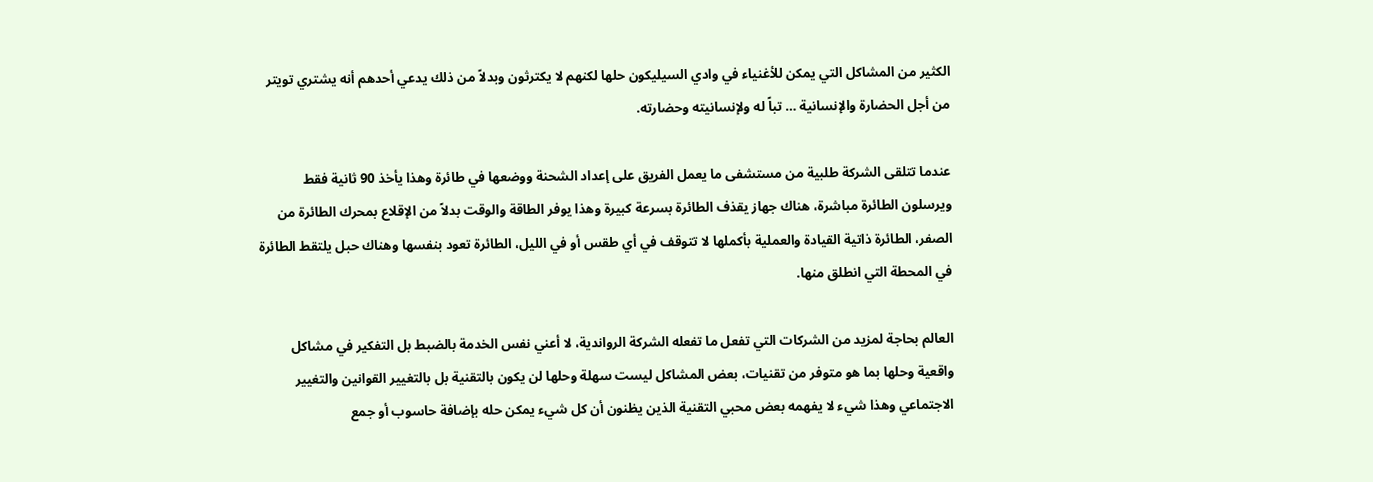الكثير من المشاكل التي يمكن للأغنياء في وادي السيليكون حلها لكنهم لا يكترثون وبدلاً من ذلك يدعي أحدهم أنه يشتري تويتر من أجل الحضارة والإنسانية … تباً له ولإنسانيته وحضارته.

عندما تتلقى الشركة طلبية من مستشفى ما يعمل الفريق على إعداد الشحنة ووضعها في طائرة وهذا يأخذ 90 ثانية فقط ويرسلون الطائرة مباشرة، هناك جهاز يقذف الطائرة بسرعة كبيرة وهذا يوفر الطاقة والوقت بدلاً من الإقلاع بمحرك الطائرة من الصفر، الطائرة ذاتية القيادة والعملية بأكملها لا تتوقف في أي طقس أو في الليل، الطائرة تعود بنفسها وهناك حبل يلتقط الطائرة في المحطة التي انطلق منها.

العالم بحاجة لمزيد من الشركات التي تفعل ما تفعله الشركة الرواندية، لا أعني نفس الخدمة بالضبط بل التفكير في مشاكل واقعية وحلها بما هو متوفر من تقنيات، بعض المشاكل ليست سهلة وحلها لن يكون بالتقنية بل بالتغيير القوانين والتغيير الاجتماعي وهذا شيء لا يفهمه بعض محبي التقنية الذين يظنون أن كل شيء يمكن حله بإضافة حاسوب أو جمع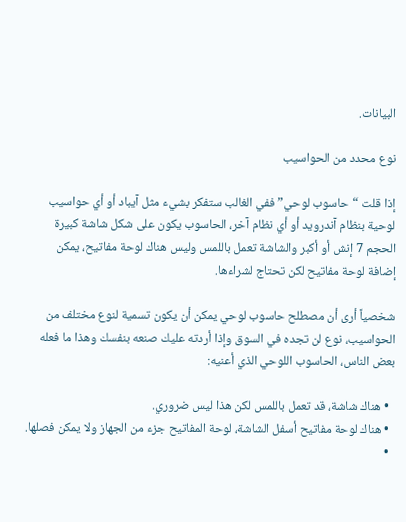البيانات.

نوع محدد من الحواسيب

إذا قلت “حاسوب لوحي” ففي الغالب ستفكر بشيء مثل آيباد أو أي حواسيب لوحية بنظام آندرويد أو أي نظام آخر، الحاسوب يكون على شكل شاشة كبيرة الحجم 7 إنش أو أكبر والشاشة تعمل باللمس وليس هناك لوحة مفاتيح، يمكن إضافة لوحة مفاتيح لكن تحتاج لشراءها.

شخصياً أرى أن مصطلح حاسوب لوحي يمكن أن يكون تسمية لنوع مختلف من الحواسيب، نوع لن تجده في السوق وإذا أردته عليك صنعه بنفسك وهذا ما فعله بعض الناس، الحاسوب اللوحي الذي أعنيه:

  • هناك شاشة، قد تعمل باللمس لكن هذا ليس ضروري.
  • هناك لوحة مفاتيح أسفل الشاشة، لوحة المفاتيح جزء من الجهاز ولا يمكن فصلها.
  •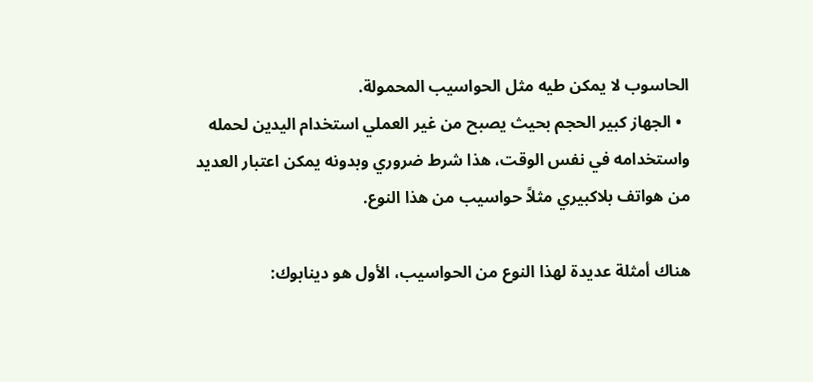الحاسوب لا يمكن طيه مثل الحواسيب المحمولة.
  • الجهاز كبير الحجم بحيث يصبح من غير العملي استخدام اليدين لحمله واستخدامه في نفس الوقت، هذا شرط ضروري وبدونه يمكن اعتبار العديد من هواتف بلاكبيري مثلاً حواسيب من هذا النوع.

هناك أمثلة عديدة لهذا النوع من الحواسيب، الأول هو دينابوك: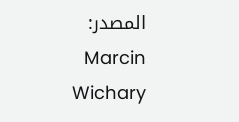المصدر: Marcin Wichary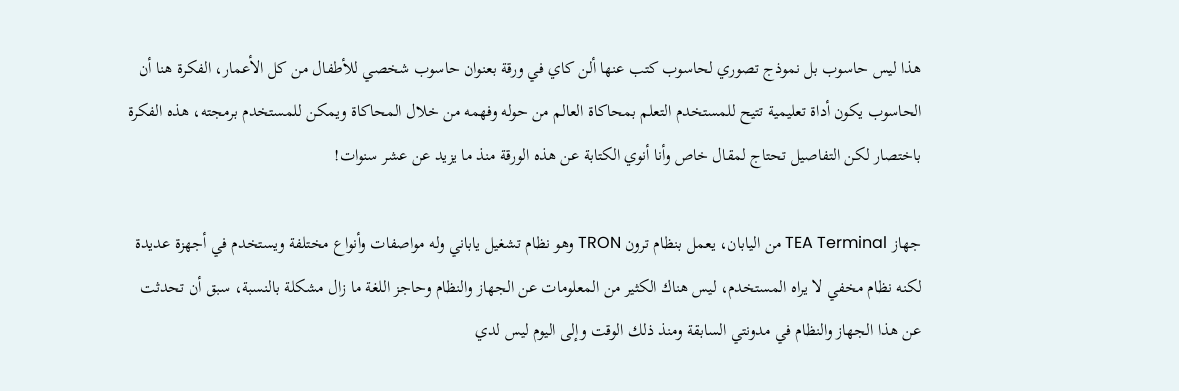هذا ليس حاسوب بل نموذج تصوري لحاسوب كتب عنها ألن كاي في ورقة بعنوان حاسوب شخصي للأطفال من كل الأعمار، الفكرة هنا أن الحاسوب يكون أداة تعليمية تتيح للمستخدم التعلم بمحاكاة العالم من حوله وفهمه من خلال المحاكاة ويمكن للمستخدم برمجته، هذه الفكرة باختصار لكن التفاصيل تحتاج لمقال خاص وأنا أنوي الكتابة عن هذه الورقة منذ ما يزيد عن عشر سنوات!

جهاز TEA Terminal من اليابان، يعمل بنظام ترون TRON وهو نظام تشغيل ياباني وله مواصفات وأنواع مختلفة ويستخدم في أجهزة عديدة لكنه نظام مخفي لا يراه المستخدم، ليس هناك الكثير من المعلومات عن الجهاز والنظام وحاجز اللغة ما زال مشكلة بالنسبة، سبق أن تحدثت عن هذا الجهاز والنظام في مدونتي السابقة ومنذ ذلك الوقت وإلى اليوم ليس لدي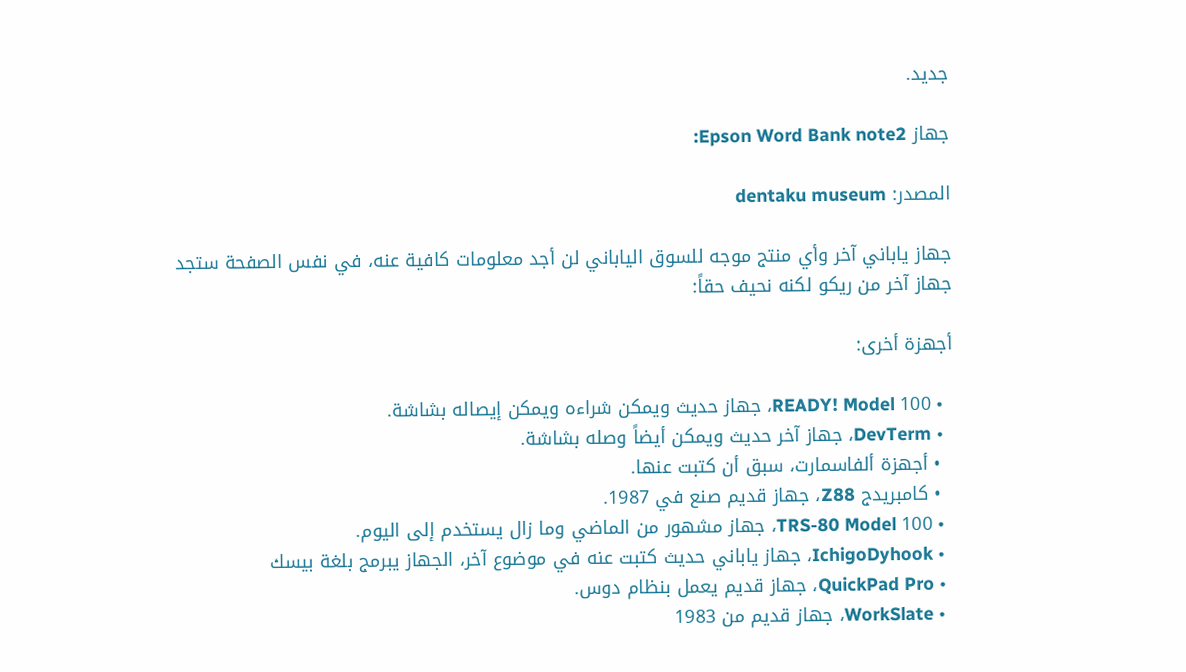جديد.

جهاز Epson Word Bank note2:

المصدر: dentaku museum

جهاز ياباني آخر وأي منتج موجه للسوق الياباني لن أجد معلومات كافية عنه، في نفس الصفحة ستجد جهاز آخر من ريكو لكنه نحيف حقاً:

أجهزة أخرى:

  • READY! Model 100، جهاز حديث ويمكن شراءه ويمكن إيصاله بشاشة.
  • DevTerm، جهاز آخر حديث ويمكن أيضاً وصله بشاشة.
  • أجهزة ألفاسمارت، سبق أن كتبت عنها.
  • كامبريدج Z88، جهاز قديم صنع في 1987.
  • TRS-80 Model 100، جهاز مشهور من الماضي وما زال يستخدم إلى اليوم.
  • IchigoDyhook، جهاز ياباني حديث كتبت عنه في موضوع آخر، الجهاز يبرمج بلغة بيسك
  • QuickPad Pro، جهاز قديم يعمل بنظام دوس.
  • WorkSlate، جهاز قديم من 1983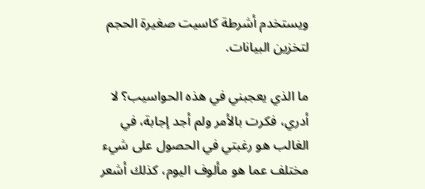ويستخدم أشرطة كاسيت صغيرة الحجم لتخزين البيانات.

ما الذي يعجبني في هذه الحواسيب؟ لا أدري، فكرت بالأمر ولم أجد إجابة، في الغالب هو رغبتي في الحصول على شيء مختلف عما هو مألوف اليوم، كذلك أشعر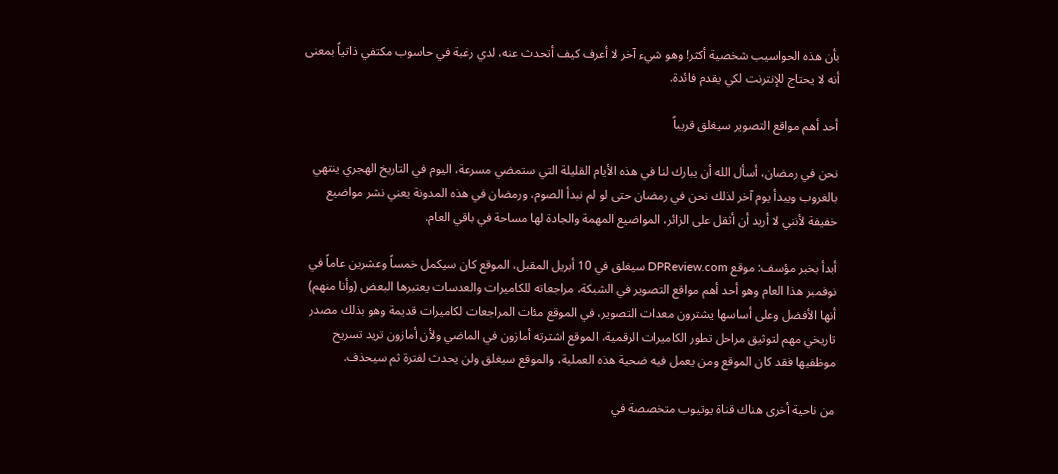بأن هذه الحواسيب شخصية أكثر! وهو شيء آخر لا أعرف كيف أتحدث عنه، لدي رغبة في حاسوب مكتفي ذاتياً بمعنى أنه لا يحتاج للإنترنت لكي يقدم فائدة.

أحد أهم مواقع التصوير سيغلق قريباً

نحن في رمضان، أسأل الله أن يبارك لنا في هذه الأيام القليلة التي ستمضي مسرعة، اليوم في التاريخ الهجري ينتهي بالغروب ويبدأ يوم آخر لذلك نحن في رمضان حتى لو لم نبدأ الصوم، ورمضان في هذه المدونة يعني نشر مواضيع خفيفة لأنني لا أريد أن أثقل على الزائر، المواضيع المهمة والجادة لها مساحة في باقي العام.

أبدأ بخبر مؤسف: موقع DPReview.com سيغلق في 10 أبريل المقبل، الموقع كان سيكمل خمساً وعشرين عاماً في نوفمبر هذا العام وهو أحد أهم مواقع التصوير في الشبكة، مراجعاته للكاميرات والعدسات يعتبرها البعض (وأنا منهم) أنها الأفضل وعلى أساسها يشترون معدات التصوير، في الموقع مئات المراجعات لكاميرات قديمة وهو بذلك مصدر تاريخي مهم لتوثيق مراحل تطور الكاميرات الرقمية، الموقع اشترته أمازون في الماضي ولأن أمازون تريد تسريح موظفيها فقد كان الموقع ومن يعمل فيه ضحية هذه العملية، والموقع سيغلق ولن يحدث لفترة ثم سيحذف.

من ناحية أخرى هناك قناة يوتيوب متخصصة في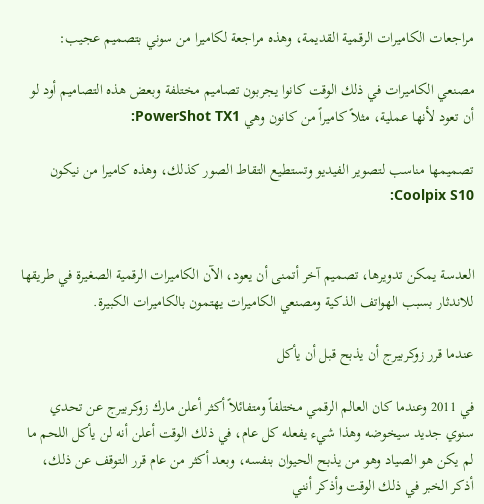مراجعات الكاميرات الرقمية القديمة، وهذه مراجعة لكاميرا من سوني بتصميم عجيب:

مصنعي الكاميرات في ذلك الوقت كانوا يجربون تصاميم مختلفة وبعض هذه التصاميم أود لو أن تعود لأنها عملية، مثلاً كاميراً من كانون وهي PowerShot TX1:

تصميمها مناسب لتصوير الفيديو وتستطيع التقاط الصور كذلك، وهذه كاميرا من نيكون Coolpix S10:


العدسة يمكن تدويرها، تصميم آخر أتمنى أن يعود، الآن الكاميرات الرقمية الصغيرة في طريقها للاندثار بسبب الهواتف الذكية ومصنعي الكاميرات يهتمون بالكاميرات الكبيرة.

عندما قرر زوكربيرج أن يذبح قبل أن يأكل

في 2011 وعندما كان العالم الرقمي مختلفاً ومتفائلاً أكثر أعلن مارك زوكربيرج عن تحدي سنوي جديد سيخوضه وهذا شيء يفعله كل عام، في ذلك الوقت أعلن أنه لن يأكل اللحم ما لم يكن هو الصياد وهو من يذبح الحيوان بنفسه، وبعد أكثر من عام قرر التوقف عن ذلك، أذكر الخبر في ذلك الوقت وأذكر أنني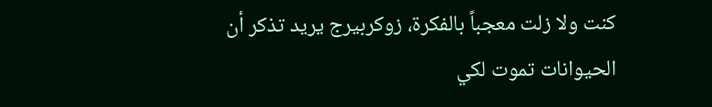كنت ولا زلت معجباً بالفكرة، زوكربيرج يريد تذكر أن الحيوانات تموت لكي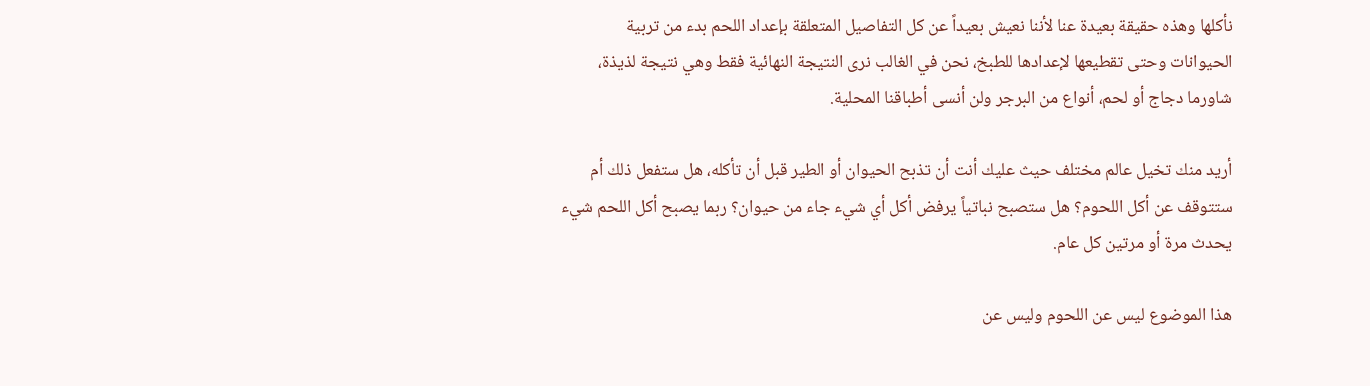نأكلها وهذه حقيقة بعيدة عنا لأننا نعيش بعيداً عن كل التفاصيل المتعلقة بإعداد اللحم بدء من تربية الحيوانات وحتى تقطيعها لإعدادها للطبخ، نحن في الغالب نرى النتيجة النهائية فقط وهي نتيجة لذيذة، شاورما دجاج أو لحم، أنواع من البرجر ولن أنسى أطباقنا المحلية.

أريد منك تخيل عالم مختلف حيث عليك أنت أن تذبح الحيوان أو الطير قبل أن تأكله، هل ستفعل ذلك أم ستتوقف عن أكل اللحوم؟ هل ستصبح نباتياً يرفض أكل أي شيء جاء من حيوان؟ ربما يصبح أكل اللحم شيء يحدث مرة أو مرتين كل عام.

هذا الموضوع ليس عن اللحوم وليس عن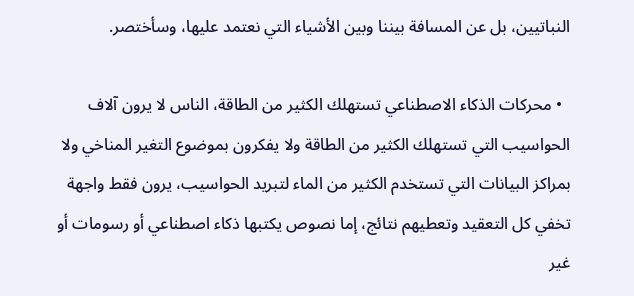النباتيين، بل عن المسافة بيننا وبين الأشياء التي نعتمد عليها، وسأختصر.

  • محركات الذكاء الاصطناعي تستهلك الكثير من الطاقة، الناس لا يرون آلاف الحواسيب التي تستهلك الكثير من الطاقة ولا يفكرون بموضوع التغير المناخي ولا بمراكز البيانات التي تستخدم الكثير من الماء لتبريد الحواسيب، يرون فقط واجهة تخفي كل التعقيد وتعطيهم نتائج، إما نصوص يكتبها ذكاء اصطناعي أو رسومات أو غير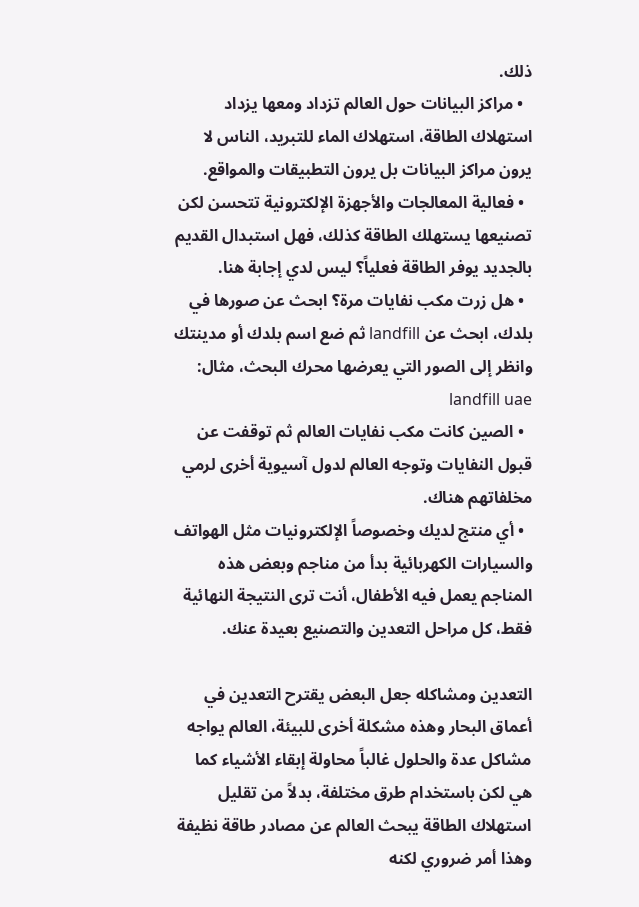ذلك.
  • مراكز البيانات حول العالم تزداد ومعها يزداد استهلاك الطاقة، استهلاك الماء للتبريد، الناس لا يرون مراكز البيانات بل يرون التطبيقات والمواقع.
  • فعالية المعالجات والأجهزة الإلكترونية تتحسن لكن تصنيعها يستهلك الطاقة كذلك، فهل استبدال القديم بالجديد يوفر الطاقة فعلياً؟ ليس لدي إجابة هنا.
  • هل زرت مكب نفايات مرة؟ ابحث عن صورها في بلدك، ابحث عن landfill ثم ضع اسم بلدك أو مدينتك وانظر إلى الصور التي يعرضها محرك البحث، مثال: landfill uae
  • الصين كانت مكب نفايات العالم ثم توقفت عن قبول النفايات وتوجه العالم لدول آسيوية أخرى لرمي مخلفاتهم هناك.
  • أي منتج لديك وخصوصاً الإلكترونيات مثل الهواتف والسيارات الكهربائية بدأ من مناجم وبعض هذه المناجم يعمل فيه الأطفال، أنت ترى النتيجة النهائية فقط، كل مراحل التعدين والتصنيع بعيدة عنك.

التعدين ومشاكله جعل البعض يقترح التعدين في أعماق البحار وهذه مشكلة أخرى للبيئة، العالم يواجه مشاكل عدة والحلول غالباً محاولة إبقاء الأشياء كما هي لكن باستخدام طرق مختلفة، بدلاً من تقليل استهلاك الطاقة يبحث العالم عن مصادر طاقة نظيفة وهذا أمر ضروري لكنه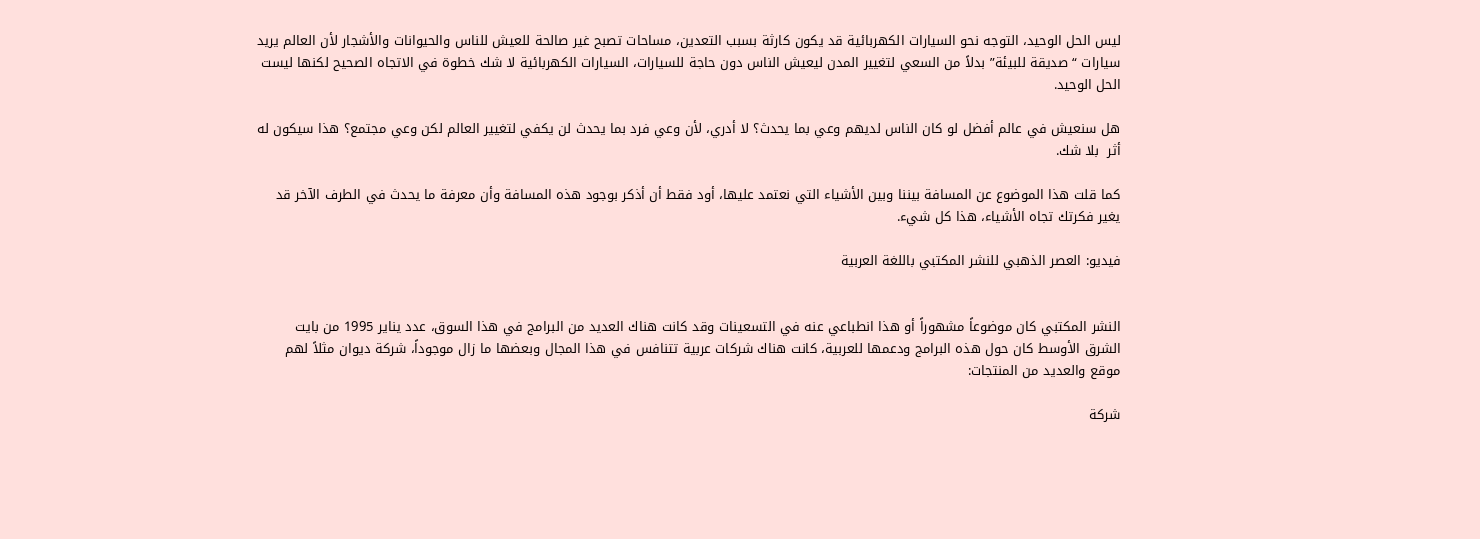ليس الحل الوحيد، التوجه نحو السيارات الكهربائية قد يكون كارثة بسبب التعدين، مساحات تصبح غير صالحة للعيش للناس والحيوانات والأشجار لأن العالم يريد سيارات “صديقة للبيئة” بدلاً من السعي لتغيير المدن ليعيش الناس دون حاجة للسيارات، السيارات الكهربائية لا شك خطوة في الاتجاه الصحيح لكنها ليست الحل الوحيد.

هل سنعيش في عالم أفضل لو كان الناس لديهم وعي بما يحدث؟ لا أدري، لأن وعي فرد بما يحدث لن يكفي لتغيير العالم لكن وعي مجتمع؟ هذا سيكون له أثر  بلا شك.

كما قلت هذا الموضوع عن المسافة بيننا وبين الأشياء التي نعتمد عليها، أود فقط أن أذكر بوجود هذه المسافة وأن معرفة ما يحدث في الطرف الآخر قد يغير فكرتك تجاه الأشياء، هذا كل شيء.

فيديو: العصر الذهبي للنشر المكتبي باللغة العربية


النشر المكتبي كان موضوعاً مشهوراً أو هذا انطباعي عنه في التسعينات وقد كانت هناك العديد من البرامج في هذا السوق، عدد يناير 1995 من بايت الشرق الأوسط كان حول هذه البرامج ودعمها للعربية، كانت هناك شركات عربية تتنافس في هذا المجال وبعضها ما زال موجوداً، شركة ديوان مثلاً لهم موقع والعديد من المنتجات:

شركة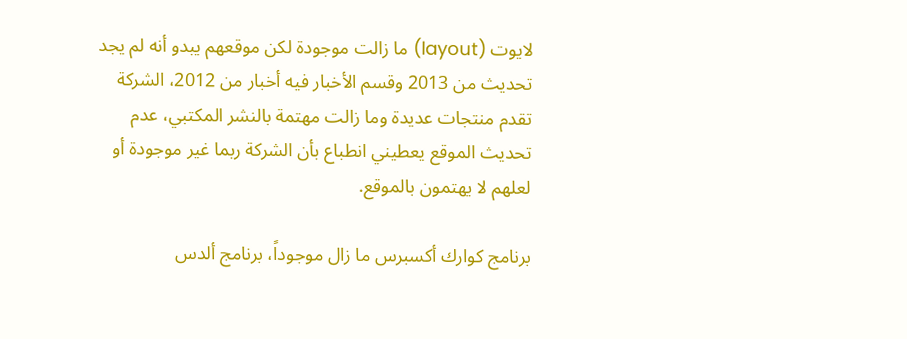لايوت (layout) ما زالت موجودة لكن موقعهم يبدو أنه لم يجد تحديث من 2013 وقسم الأخبار فيه أخبار من 2012، الشركة تقدم منتجات عديدة وما زالت مهتمة بالنشر المكتبي، عدم تحديث الموقع يعطيني انطباع بأن الشركة ربما غير موجودة أو لعلهم لا يهتمون بالموقع.

برنامج كوارك أكسبرس ما زال موجوداً، برنامج ألدس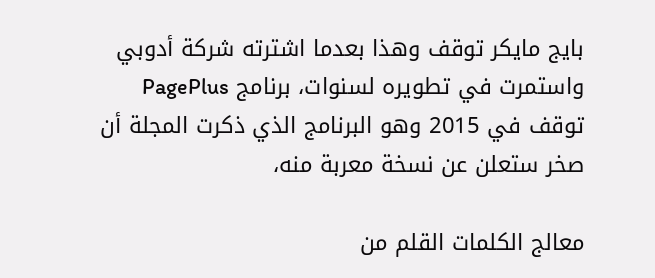بايج مايكر توقف وهذا بعدما اشترته شركة أدوبي واستمرت في تطويره لسنوات، برنامج PagePlus توقف في 2015 وهو البرنامج الذي ذكرت المجلة أن صخر ستعلن عن نسخة معربة منه،

معالج الكلمات القلم من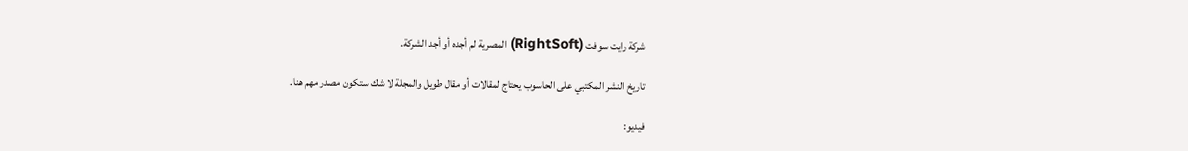شركة رايت سوفت (RightSoft) المصرية لم أجده أو أجد الشركة.

تاريخ النشر المكتبي على الحاسوب يحتاج لمقالات أو مقال طويل والمجلة لا شك ستكون مصدر مهم هنا.

فيديو: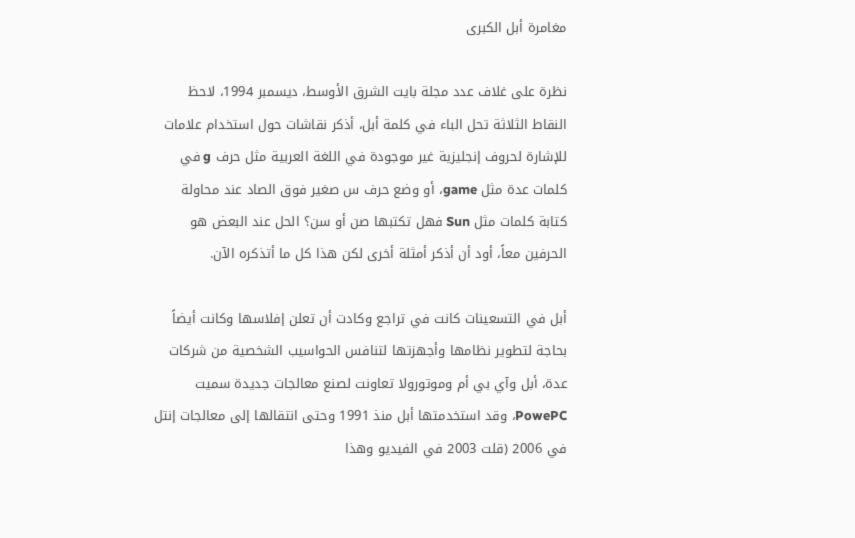مغامرة أبل الكبرى

نظرة على غلاف عدد مجلة بايت الشرق الأوسط، ديسمبر 1994، لاحظ النقاط الثلاثة تحل الباء في كلمة أبل، أذكر نقاشات حول استخدام علامات للإشارة لحروف إنجليزية غير موجودة في اللغة العربية مثل حرف g في كلمات عدة مثل game، أو وضع حرف س صغير فوق الصاد عند محاولة كتابة كلمات مثل Sun فهل تكتبها صن أو سن؟ الحل عند البعض هو الحرفين معاً، أود أن أذكر أمثلة أخرى لكن هذا كل ما أتذكره الآن.

أبل في التسعينات كانت في تراجع وكادت أن تعلن إفلاسها وكانت أيضاً بحاجة لتطوير نظامها وأجهزتها لتنافس الحواسيب الشخصية من شركات عدة، أبل وآي بي أم وموتورولا تعاونت لصنع معالجات جديدة سميت PowePC، وقد استخدمتها أبل منذ 1991 وحتى انتقالها إلى معالجات إنتل في 2006 (قلت 2003 في الفيديو وهذا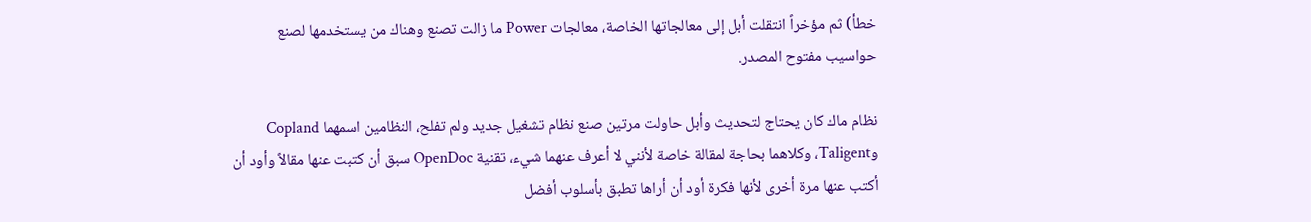خطأ) ثم مؤخراً انتقلت أبل إلى معالجاتها الخاصة، معالجات Power ما زالت تصنع وهناك من يستخدمها لصنع حواسيب مفتوح المصدر.

نظام ماك كان يحتاج لتحديث وأبل حاولت مرتين صنع نظام تشغيل جديد ولم تفلح، النظامين اسمهما Copland وTaligent، وكلاهما بحاجة لمقالة خاصة لأنني لا أعرف عنهما شيء، تقنية OpenDoc سبق أن كتبت عنها مقالاً وأود أن أكتب عنها مرة أخرى لأنها فكرة أود أن أراها تطبق بأسلوب أفضل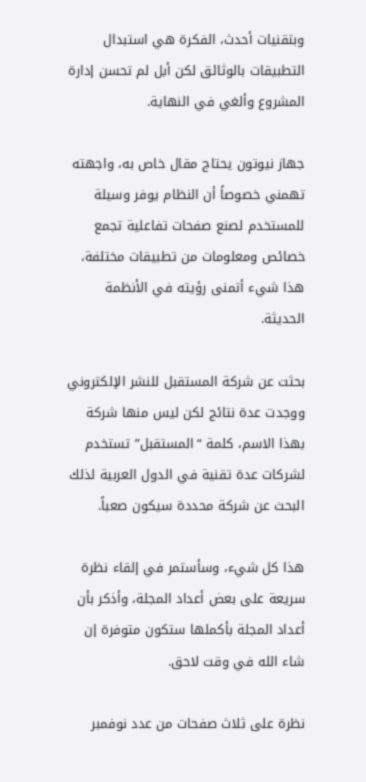وبتقنيات أحدث، الفكرة هي استبدال التطبيقات بالوثائق لكن أبل لم تحسن إدارة المشروع وألغي في النهاية.

جهاز نيوتون يحتاج مقال خاص به، واجهته تهمني خصوصاً أن النظام يوفر وسيلة للمستخدم لصنع صفحات تفاعلية تجمع خصائص ومعلومات من تطبيقات مختلفة، هذا شيء أتمنى رؤيته في الأنظمة الحديثة.

بحثت عن شركة المستقبل للنشر الإلكتروني ووجدت عدة نتائج لكن ليس منها شركة بهذا الاسم، كلمة “المستقبل” تستخدم لشركات عدة تقنية في الدول العربية لذلك البحث عن شركة محددة سيكون صعباً.

هذا كل شيء، وسأستمر في إلقاء نظرة سريعة على بعض أعداد المجلة، وأذكر بأن أعداد المجلة بأكملها ستكون متوفرة إن شاء الله في وقت لاحق.

نظرة على ثلاث صفحات من عدد نوفمبر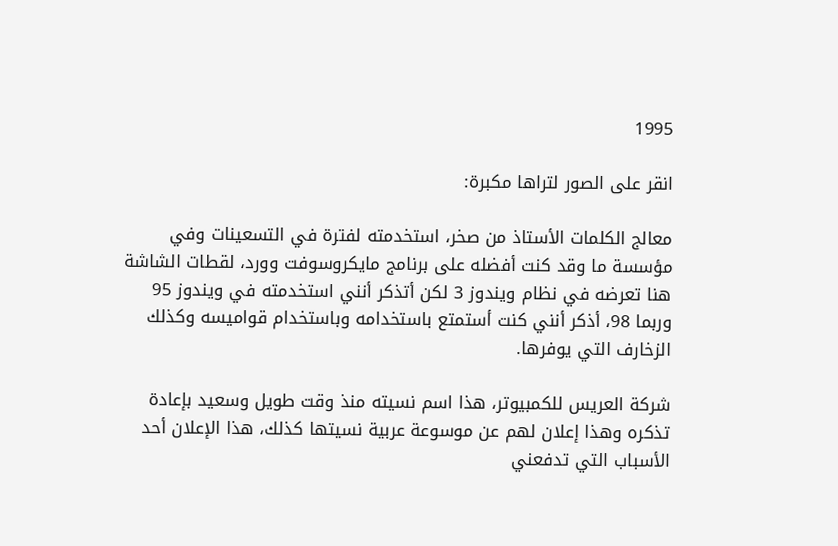1995

انقر على الصور لتراها مكبرة:

معالج الكلمات الأستاذ من صخر، استخدمته لفترة في التسعينات وفي مؤسسة ما وقد كنت أفضله على برنامج مايكروسوفت وورد، لقطات الشاشة هنا تعرضه في نظام ويندوز 3 لكن أتذكر أنني استخدمته في ويندوز 95 وربما 98، أذكر أنني كنت أستمتع باستخدامه وباستخدام قواميسه وكذلك الزخارف التي يوفرها.

شركة العريس للكمبيوتر، هذا اسم نسيته منذ وقت طويل وسعيد بإعادة تذكره وهذا إعلان لهم عن موسوعة عربية نسيتها كذلك، هذا الإعلان أحد الأسباب التي تدفعني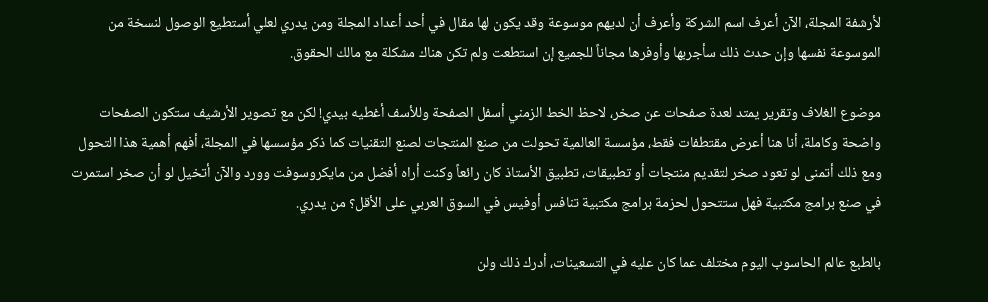لأرشفة المجلة، الآن أعرف اسم الشركة وأعرف أن لديهم موسوعة وقد يكون لها مقال في أحد أعداد المجلة ومن يدري لعلي أستطيع الوصول لنسخة من الموسوعة نفسها وإن حدث ذلك سأجربها وأوفرها مجاناً للجميع إن استطعت ولم تكن هناك مشكلة مع مالك الحقوق.

موضوع الغلاف وتقرير يمتد لعدة صفحات عن صخر، لاحظ الخط الزمني أسفل الصفحة وللأسف أغطيه بيدي! لكن مع تصوير الأرشيف ستكون الصفحات واضحة وكاملة، أنا هنا أعرض مقتطفات فقط، مؤسسة العالمية تحولت من صنع المنتجات لصنع التقنيات كما ذكر مؤسسها في المجلة، أفهم أهمية هذا التحول ومع ذلك أتمنى لو تعود صخر لتقديم منتجات أو تطبيقات، تطبيق الأستاذ كان رائعاً وكنت أراه أفضل من مايكروسوفت وورد والآن أتخيل لو أن صخر استمرت في صنع برامج مكتبية فهل ستتحول لحزمة برامج مكتبية تنافس أوفيس في السوق العربي على الأقل؟ من يدري.

بالطبع عالم الحاسوب اليوم مختلف عما كان عليه في التسعينات، أدرك ذلك ولن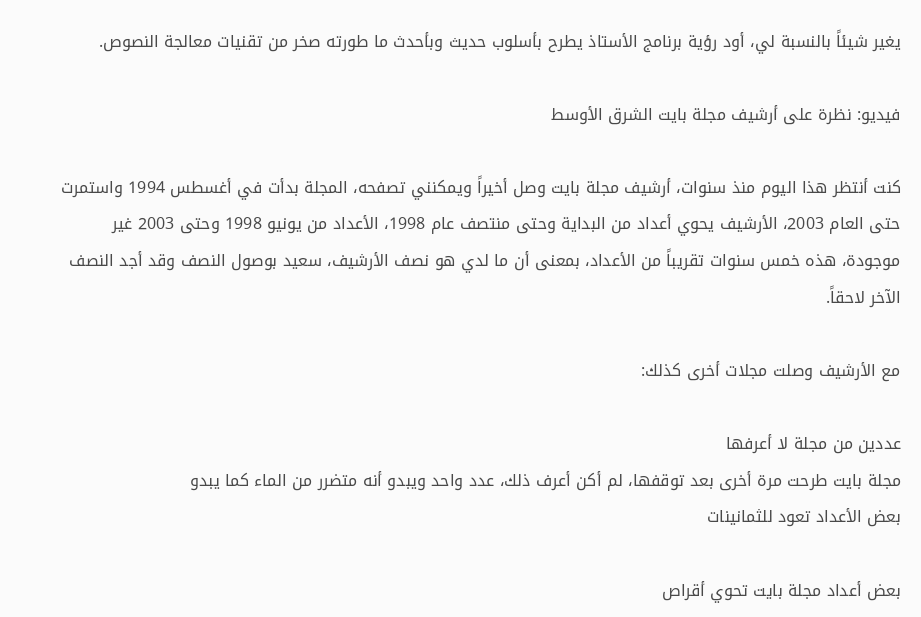يغير شيئاً بالنسبة لي، أود رؤية برنامج الأستاذ يطرح بأسلوب حديث وبأحدث ما طورته صخر من تقنيات معالجة النصوص.

فيديو: نظرة على أرشيف مجلة بايت الشرق الأوسط

كنت أنتظر هذا اليوم منذ سنوات، أرشيف مجلة بايت وصل أخيراً ويمكنني تصفحه، المجلة بدأت في أغسطس 1994 واستمرت حتى العام 2003، الأرشيف يحوي أعداد من البداية وحتى منتصف عام 1998، الأعداد من يونيو 1998 وحتى 2003 غير موجودة، هذه خمس سنوات تقريباً من الأعداد، بمعنى أن ما لدي هو نصف الأرشيف، سعيد بوصول النصف وقد أجد النصف الآخر لاحقاً.

مع الأرشيف وصلت مجلات أخرى كذلك:

عددين من مجلة لا أعرفها
مجلة بايت طرحت مرة أخرى بعد توقفها، لم أكن أعرف ذلك، عدد واحد ويبدو أنه متضرر من الماء كما يبدو
بعض الأعداد تعود للثمانينات

بعض أعداد مجلة بايت تحوي أقراص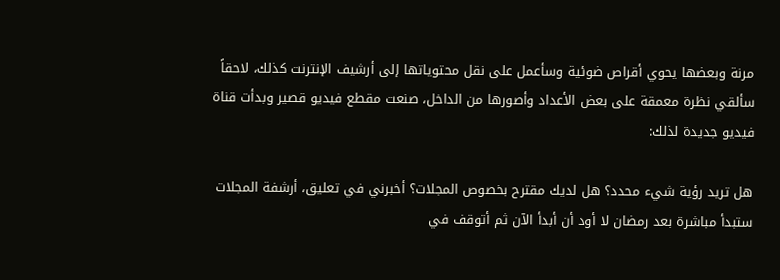مرنة وبعضها يحوي أقراص ضوئية وسأعمل على نقل محتوياتها إلى أرشيف الإنترنت كذلك، لاحقاً سألقي نظرة معمقة على بعض الأعداد وأصورها من الداخل، صنعت مقطع فيديو قصير وبدأت قناة فيديو جديدة لذلك:

هل تريد رؤية شيء محدد؟ هل لديك مقترح بخصوص المجلات؟ أخبرني في تعليق، أرشفة المجلات ستبدأ مباشرة بعد رمضان لا أود أن أبدأ الآن ثم أتوقف في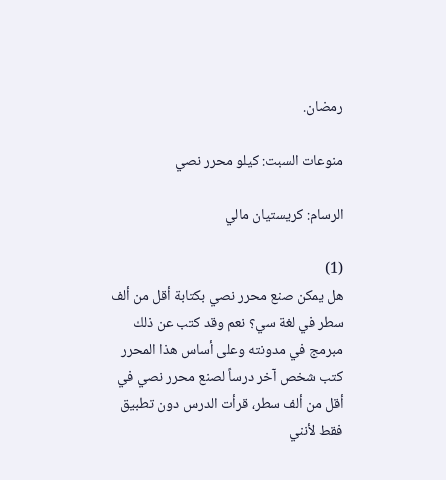رمضان.

منوعات السبت: كيلو محرر نصي

الرسام: كريستيان مالي

(1)
هل يمكن صنع محرر نصي بكتابة أقل من ألف سطر في لغة سي؟ نعم وقد كتب عن ذلك مبرمج في مدونته وعلى أساس هذا المحرر كتب شخص آخر درساً لصنع محرر نصي في أقل من ألف سطر، قرأت الدرس دون تطبيق فقط لأنني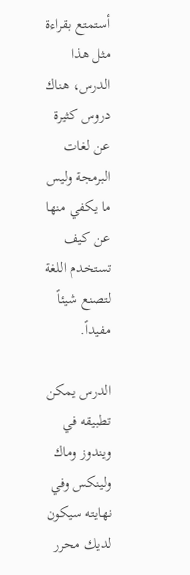أستمتع بقراءة مثل هذا الدرس، هناك دروس كثيرة عن لغات البرمجة وليس ما يكفي منها عن كيف تستخدم اللغة لتصنع شيئاً مفيداً.

الدرس يمكن تطبيقه في ويندوز وماك ولينكس وفي نهايته سيكون لديك محرر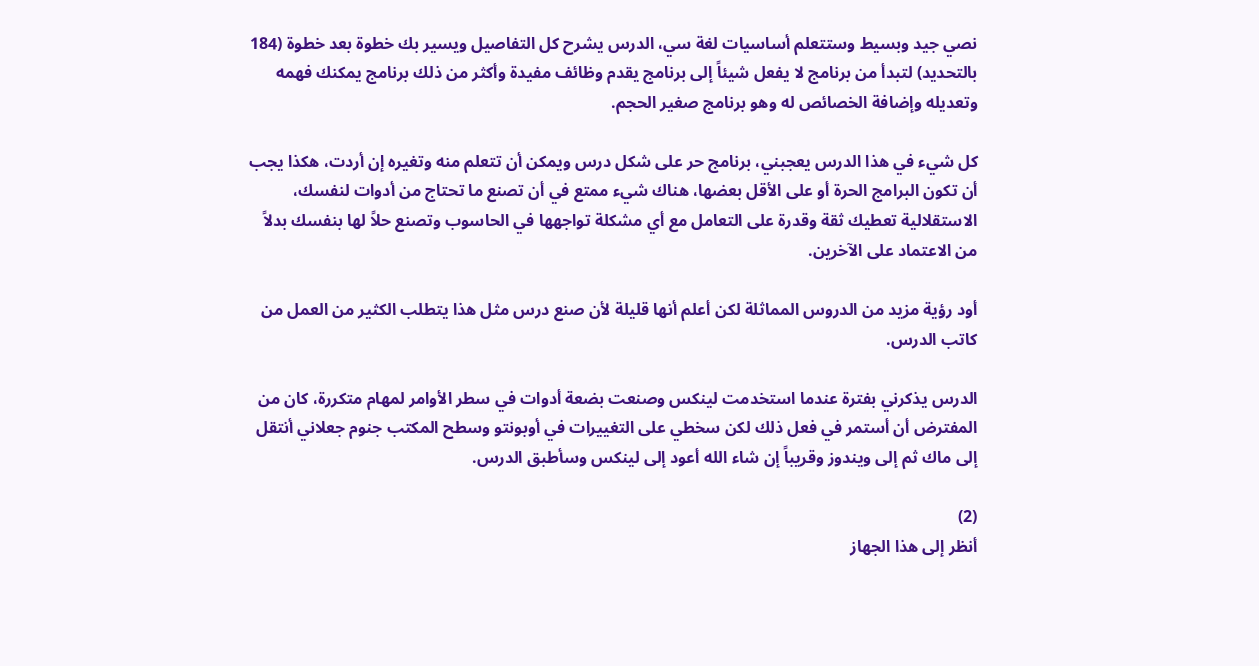نصي جيد وبسيط وستتعلم أساسيات لغة سي، الدرس يشرح كل التفاصيل ويسير بك خطوة بعد خطوة (184 بالتحديد) لتبدأ من برنامج لا يفعل شيئاً إلى برنامج يقدم وظائف مفيدة وأكثر من ذلك برنامج يمكنك فهمه وتعديله وإضافة الخصائص له وهو برنامج صغير الحجم.

كل شيء في هذا الدرس يعجبني، برنامج حر على شكل درس ويمكن أن تتعلم منه وتغيره إن أردت، هكذا يجب أن تكون البرامج الحرة أو على الأقل بعضها، هناك شيء ممتع في أن تصنع ما تحتاج من أدوات لنفسك، الاستقلالية تعطيك ثقة وقدرة على التعامل مع أي مشكلة تواجهها في الحاسوب وتصنع حلاً لها بنفسك بدلاً من الاعتماد على الآخرين.

أود رؤية مزيد من الدروس المماثلة لكن أعلم أنها قليلة لأن صنع درس مثل هذا يتطلب الكثير من العمل من كاتب الدرس.

الدرس يذكرني بفترة عندما استخدمت لينكس وصنعت بضعة أدوات في سطر الأوامر لمهام متكررة، كان من المفترض أن أستمر في فعل ذلك لكن سخطي على التغييرات في أوبونتو وسطح المكتب جنوم جعلاني أنتقل إلى ماك ثم إلى ويندوز وقريباً إن شاء الله أعود إلى لينكس وسأطبق الدرس.

(2)
أنظر إلى هذا الجهاز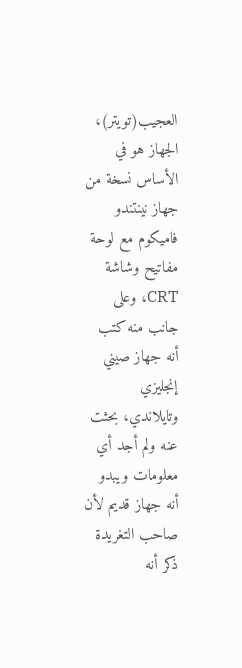العجيب(تويتر)، الجهاز هو في الأساس نسخة من جهاز نينتندو فاميكوم مع لوحة مفاتيح وشاشة CRT، وعلى جانب منه كتب أنه جهاز صيني إنجليزي وتايلاندي، بحثت عنه ولم أجد أي معلومات ويبدو أنه جهاز قديم لأن صاحب التغريدة ذكر أنه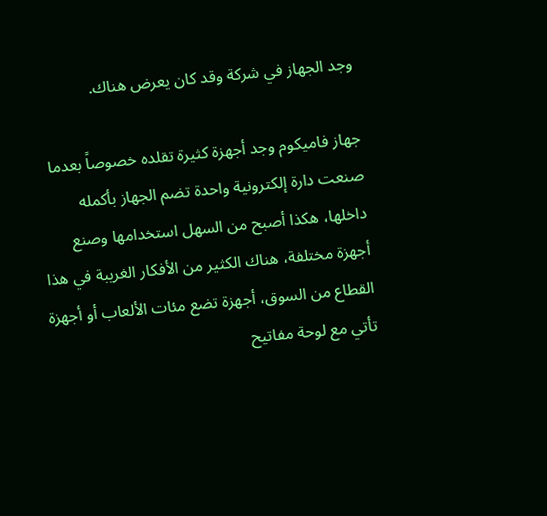وجد الجهاز في شركة وقد كان يعرض هناك.

جهاز فاميكوم وجد أجهزة كثيرة تقلده خصوصاً بعدما صنعت دارة إلكترونية واحدة تضم الجهاز بأكمله داخلها، هكذا أصبح من السهل استخدامها وصنع أجهزة مختلفة، هناك الكثير من الأفكار الغريبة في هذا القطاع من السوق، أجهزة تضع مئات الألعاب أو أجهزة تأتي مع لوحة مفاتيح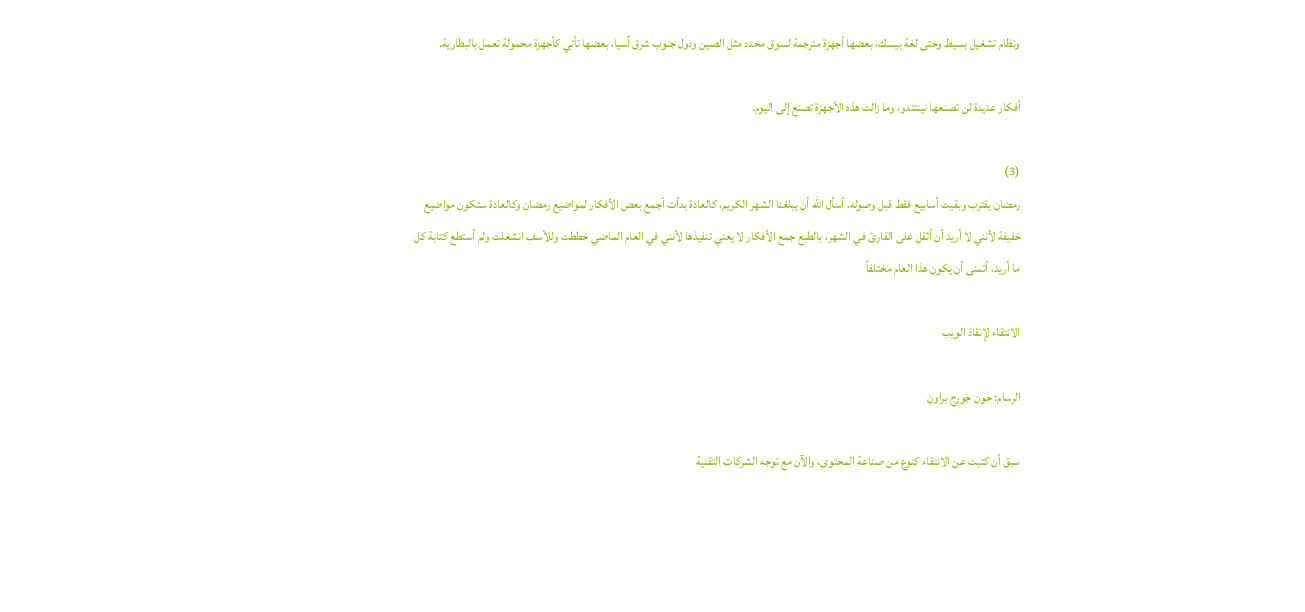ونظام تشغيل بسيط وحتى لغة بيسك، بعضها أجهزة مترجمة لسوق محدد مثل الصين ودول جنوب شرق آسيا، بعضها تأتي كأجهزة محمولة تعمل بالبطارية.

أفكار عديدة لن تصنعها نينتندو، وما زالت هذه الأجهزة تصنع إلى اليوم.

(3)
رمضان يقترب وبقيت أسابيع فقط قبل وصوله، أسأل الله أن يبلغنا الشهر الكريم، كالعادة بدأت أجمع بعض الأفكار لمواضيع رمضان وكالعادة ستكون مواضيع خفيفة لأنني لا أريد أن أثقل على القارئ في الشهر، بالطبع جمع الأفكار لا يعني تنفيذها لأنني في العام الماضي خططت وللأسف انشغلت ولم أستطع كتابة كل ما أريد، أتمنى أن يكون هذا العام مختلفاً

الانتقاء لإنقاذ الويب

الرسام: جون جورج براون

سبق أن كتبت عن الانتقاء كنوع من صناعة المحتوى، والآن مع توجه الشركات التقنية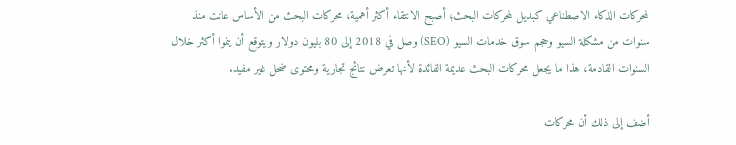لمحركات الذكاء الاصطناعي كبديل لمحركات البحث؛ أصبح الانتقاء أكثر أهمية، محركات البحث من الأساس عانت منذ سنوات من مشكلة السيو وحجم سوق خدمات السيو (SEO) وصل في 2018 إلى 80 بليون دولار ويتوقع أن ينموا أكثر خلال السنوات القادمة، هذا ما يجعل محركات البحث عديمة الفائدة لأنها تعرض نتائج تجارية ومحتوى ضحل غير مفيد.

أضف إلى ذلك أن محركات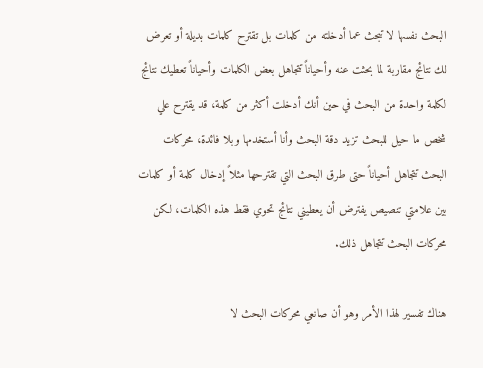البحث نفسها لا تبحث عما أدخلته من كلمات بل تقترح كلمات بديلة أو تعرض لك نتائج مقاربة لما بحثت عنه وأحياناً تتجاهل بعض الكلمات وأحياناً تعطيك نتائج لكلمة واحدة من البحث في حين أنك أدخلت أكثر من كلمة، قد يقترح علي شخص ما حيل للبحث تزيد دقة البحث وأنا أستخدمها وبلا فائدة، محركات البحث تتجاهل أحياناً حتى طرق البحث التي تقترحها مثلاً إدخال كلمة أو كلمات بين علامتي تنصيص يفترض أن يعطيني نتائج تحوي فقط هذه الكلمات، لكن محركات البحث تتجاهل ذلك.

هناك تفسير لهذا الأمر وهو أن صانعي محركات البحث لا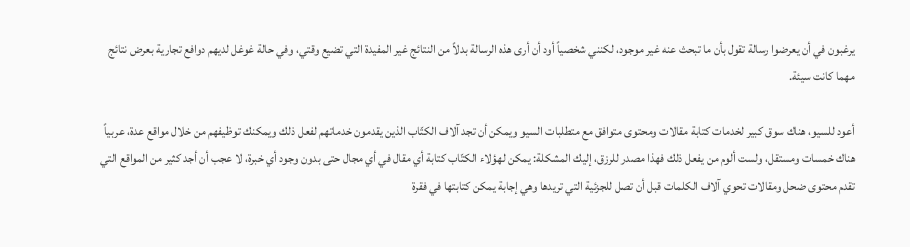يرغبون في أن يعرضوا رسالة تقول بأن ما تبحث عنه غير موجود، لكنني شخصياً أود أن أرى هذه الرسالة بدلاً من النتائج غير المفيدة التي تضيع وقتي، وفي حالة غوغل لديهم دوافع تجارية بعرض نتائج مهما كانت سيئة.

أعود للسيو، هناك سوق كبير لخدمات كتابة مقالات ومحتوى متوافق مع متطلبات السيو ويمكن أن تجد آلاف الكتّاب الذين يقدمون خدماتهم لفعل ذلك ويمكنك توظيفهم من خلال مواقع عدة، عربياً هناك خمسات ومستقل، ولست ألوم من يفعل ذلك فهذا مصدر للرزق، إليك المشكلة: يمكن لهؤلاء الكتّاب كتابة أي مقال في أي مجال حتى بدون وجود أي خبرة، لا عجب أن أجد كثير من المواقع التي تقدم محتوى ضحل ومقالات تحوي آلاف الكلمات قبل أن تصل للجزئية التي تريدها وهي إجابة يمكن كتابتها في فقرة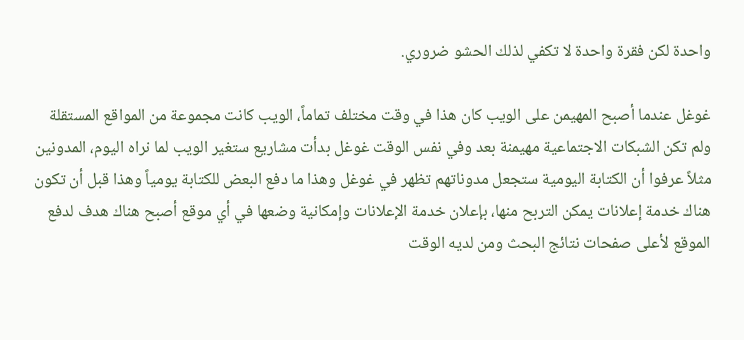واحدة لكن فقرة واحدة لا تكفي لذلك الحشو ضروري.

غوغل عندما أصبح المهيمن على الويب كان هذا في وقت مختلف تماماً، الويب كانت مجموعة من المواقع المستقلة ولم تكن الشبكات الاجتماعية مهيمنة بعد وفي نفس الوقت غوغل بدأت مشاريع ستغير الويب لما نراه اليوم، المدونين مثلاً عرفوا أن الكتابة اليومية ستجعل مدوناتهم تظهر في غوغل وهذا ما دفع البعض للكتابة يومياً وهذا قبل أن تكون هناك خدمة إعلانات يمكن التربح منها، بإعلان خدمة الإعلانات وإمكانية وضعها في أي موقع أصبح هناك هدف لدفع الموقع لأعلى صفحات نتائج البحث ومن لديه الوقت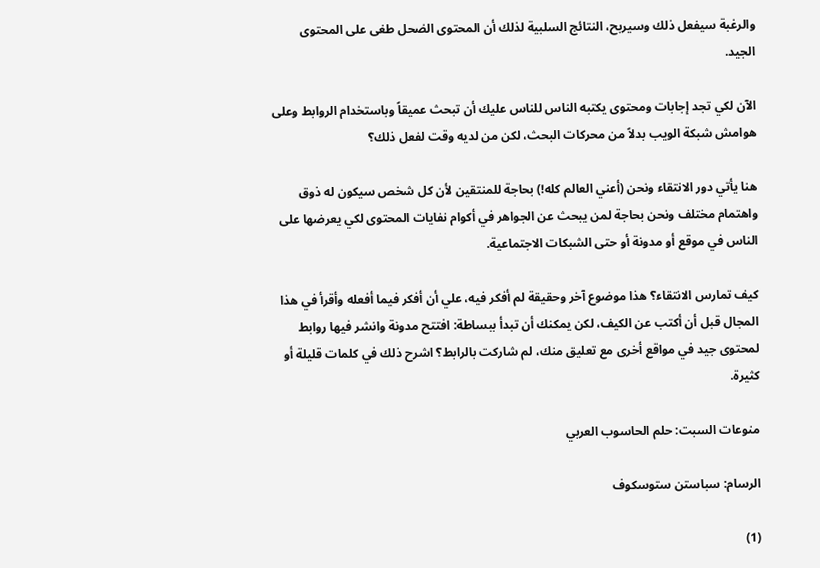والرغبة سيفعل ذلك وسيربح، النتائج السلبية لذلك أن المحتوى الضحل طغى على المحتوى الجيد.

الآن لكي تجد إجابات ومحتوى يكتبه الناس للناس عليك أن تبحث عميقاً وباستخدام الروابط وعلى هوامش شبكة الويب بدلاً من محركات البحث، لكن من لديه وقت لفعل ذلك؟

هنا يأتي دور الانتقاء ونحن (أعني العالم كله!) بحاجة للمنتقين لأن كل شخص سيكون له ذوق واهتمام مختلف ونحن بحاجة لمن يبحث عن الجواهر في أكوام نفايات المحتوى لكي يعرضها على الناس في موقع أو مدونة أو حتى الشبكات الاجتماعية.

كيف تمارس الانتقاء؟ هذا موضوع آخر وحقيقة لم أفكر فيه، علي أن أفكر فيما أفعله وأقرأ في هذا المجال قبل أن أكتب عن الكيف، لكن يمكنك أن تبدأ ببساطة: افتتح مدونة وانشر فيها روابط لمحتوى جيد في مواقع أخرى مع تعليق منك، لم شاركت بالرابط؟ اشرح ذلك في كلمات قليلة أو كثيرة.

منوعات السبت: حلم الحاسوب العربي

الرسام: سباستن ستوسكوف

(1)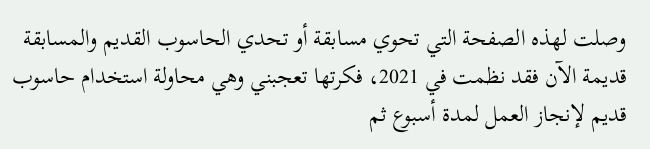وصلت لهذه الصفحة التي تحوي مسابقة أو تحدي الحاسوب القديم والمسابقة قديمة الآن فقد نظمت في 2021، فكرتها تعجبني وهي محاولة استخدام حاسوب قديم لإنجاز العمل لمدة أسبوع ثم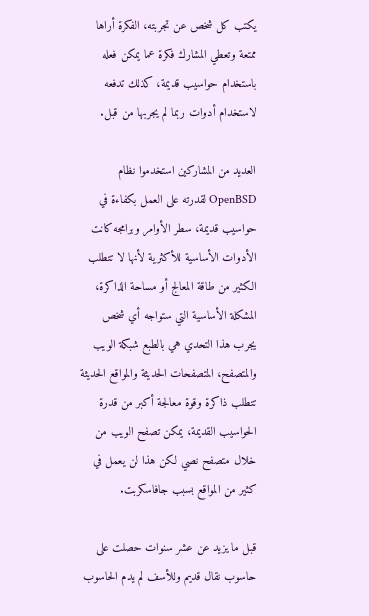يكتب كل شخص عن تجربته، الفكرة أراها ممتعة وتعطي المشارك فكرة عما يمكن فعله باستخدام حواسيب قديمة، كذلك تدفعه لاستخدام أدوات ربما لم يجربها من قبل.

العديد من المشاركين استخدموا نظام OpenBSD لقدرته على العمل بكفاءة في حواسيب قديمة، سطر الأوامر وبرامجه كانت الأدوات الأساسية للأكثرية لأنها لا تتطلب الكثير من طاقة المعالج أو مساحة الذاكرة، المشكلة الأساسية التي ستواجه أي شخص يجرب هذا التحدي هي بالطبع شبكة الويب والمتصفح، المتصفحات الحديثة والمواقع الحديثة تتطلب ذاكرة وقوة معالجة أكبر من قدرة الحواسيب القديمة، يمكن تصفح الويب من خلال متصفح نصي لكن هذا لن يعمل في كثير من المواقع بسبب جافاسكربت.

قبل ما يزيد عن عشر سنوات حصلت على حاسوب نقال قديم وللأسف لم يدم الحاسوب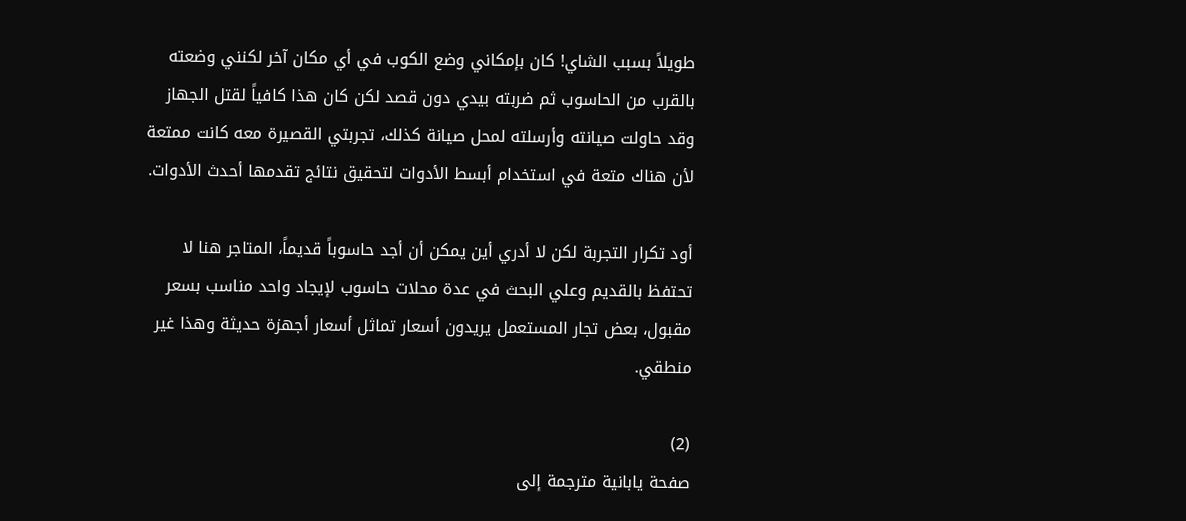طويلاً بسبب الشاي! كان بإمكاني وضع الكوب في أي مكان آخر لكنني وضعته بالقرب من الحاسوب ثم ضربته بيدي دون قصد لكن كان هذا كافياً لقتل الجهاز وقد حاولت صيانته وأرسلته لمحل صيانة كذلك، تجربتي القصيرة معه كانت ممتعة لأن هناك متعة في استخدام أبسط الأدوات لتحقيق نتائج تقدمها أحدث الأدوات.

أود تكرار التجربة لكن لا أدري أين يمكن أن أجد حاسوباً قديماً، المتاجر هنا لا تحتفظ بالقديم وعلي البحث في عدة محلات حاسوب لإيجاد واحد مناسب بسعر مقبول، بعض تجار المستعمل يريدون أسعار تماثل أسعار أجهزة حديثة وهذا غير منطقي.

(2)
صفحة يابانية مترجمة إلى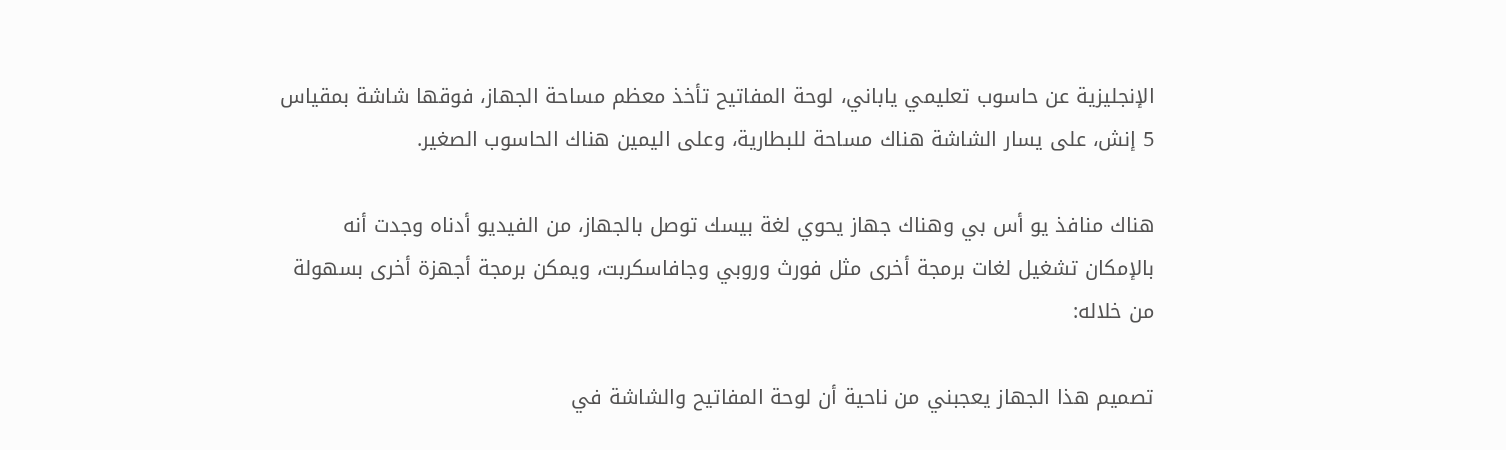الإنجليزية عن حاسوب تعليمي ياباني، لوحة المفاتيح تأخذ معظم مساحة الجهاز، فوقها شاشة بمقياس 5 إنش، على يسار الشاشة هناك مساحة للبطارية، وعلى اليمين هناك الحاسوب الصغير.

هناك منافذ يو أس بي وهناك جهاز يحوي لغة بيسك توصل بالجهاز، من الفيديو أدناه وجدت أنه بالإمكان تشغيل لغات برمجة أخرى مثل فورث وروبي وجافاسكربت، ويمكن برمجة أجهزة أخرى بسهولة من خلاله:

تصميم هذا الجهاز يعجبني من ناحية أن لوحة المفاتيح والشاشة في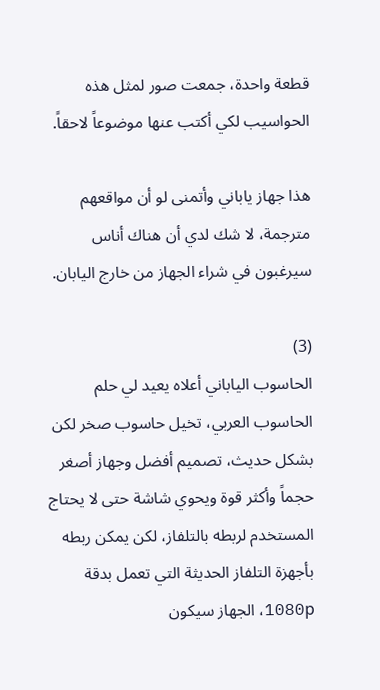قطعة واحدة، جمعت صور لمثل هذه الحواسيب لكي أكتب عنها موضوعاً لاحقاً.

هذا جهاز ياباني وأتمنى لو أن مواقعهم مترجمة، لا شك لدي أن هناك أناس سيرغبون في شراء الجهاز من خارج اليابان.

(3)
الحاسوب الياباني أعلاه يعيد لي حلم الحاسوب العربي، تخيل حاسوب صخر لكن بشكل حديث، تصميم أفضل وجهاز أصغر حجماً وأكثر قوة ويحوي شاشة حتى لا يحتاج المستخدم لربطه بالتلفاز، لكن يمكن ربطه بأجهزة التلفاز الحديثة التي تعمل بدقة 1080p، الجهاز سيكون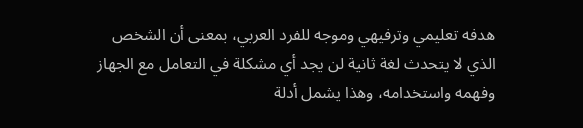هدفه تعليمي وترفيهي وموجه للفرد العربي، بمعنى أن الشخص الذي لا يتحدث لغة ثانية لن يجد أي مشكلة في التعامل مع الجهاز وفهمه واستخدامه، وهذا يشمل أدلة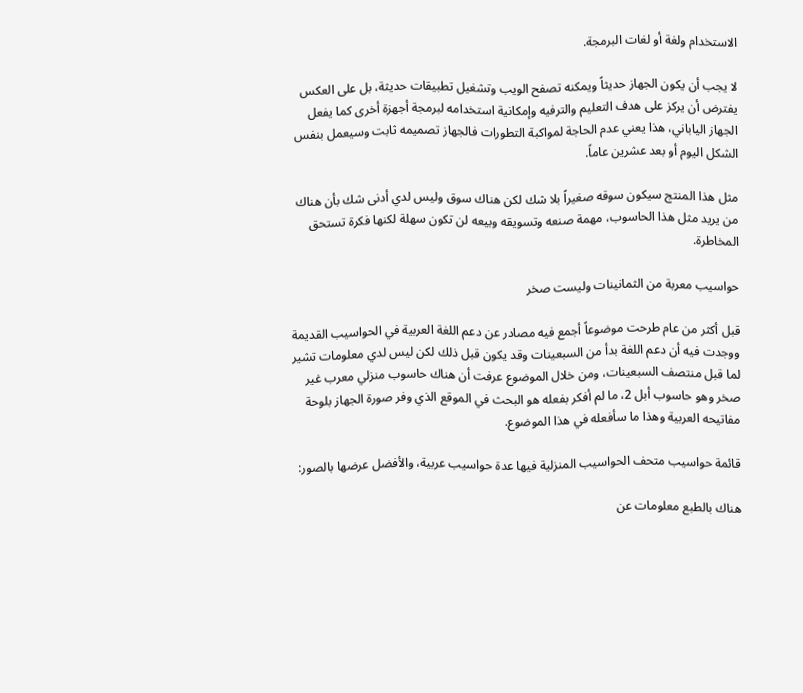الاستخدام ولغة أو لغات البرمجة.

لا يجب أن يكون الجهاز حديثاً ويمكنه تصفح الويب وتشغيل تطبيقات حديثة، بل على العكس يفترض أن يركز على هدف التعليم والترفيه وإمكانية استخدامه لبرمجة أجهزة أخرى كما يفعل الجهاز الياباني، هذا يعني عدم الحاجة لمواكبة التطورات فالجهاز تصميمه ثابت وسيعمل بنفس الشكل اليوم أو بعد عشرين عاماً.

مثل هذا المنتج سيكون سوقه صغيراً بلا شك لكن هناك سوق وليس لدي أدنى شك بأن هناك من يريد مثل هذا الحاسوب، مهمة صنعه وتسويقه وبيعه لن تكون سهلة لكنها فكرة تستحق المخاطرة.

حواسيب معربة من الثمانينات وليست صخر

قبل أكثر من عام طرحت موضوعاً أجمع فيه مصادر عن دعم اللغة العربية في الحواسيب القديمة ووجدت فيه أن دعم اللغة بدأ من السبعينات وقد يكون قبل ذلك لكن ليس لدي معلومات تشير لما قبل منتصف السبعينات، ومن خلال الموضوع عرفت أن هناك حاسوب منزلي معرب غير صخر وهو حاسوب أبل 2، ما لم أفكر بفعله هو البحث في الموقع الذي وفر صورة الجهاز بلوحة مفاتيحه العربية وهذا ما سأفعله في هذا الموضوع.

قائمة حواسيب متحف الحواسيب المنزلية فيها عدة حواسيب عربية، والأفضل عرضها بالصور:

هناك بالطبع معلومات عن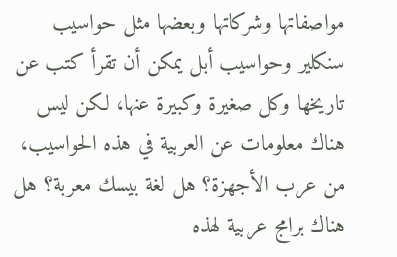مواصفاتها وشركاتها وبعضها مثل حواسيب سنكلير وحواسيب أبل يمكن أن تقرأ كتب عن تاريخها وكل صغيرة وكبيرة عنها، لكن ليس هناك معلومات عن العربية في هذه الحواسيب، من عرب الأجهزة؟ هل لغة بيسك معربة؟ هل هناك برامج عربية لهذه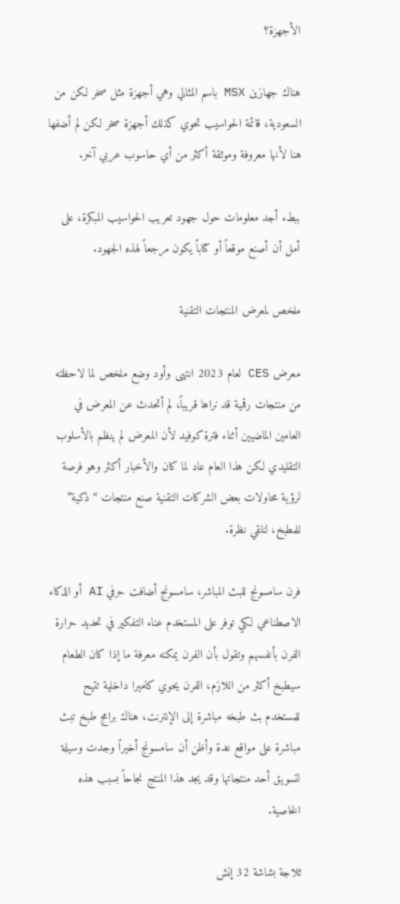الأجهزة؟

هناك جهازين MSX باسم المثالي وهي أجهزة مثل صخر لكن من السعودية، قائمة الحواسيب تحوي كذلك أجهزة صخر لكن لم أضفها هنا لأنها معروفة وموثقة أكثر من أي حاسوب عربي آخر.

ببطء أجد معلومات حول جهود تعريب الحواسيب المبكرة، على أمل أن أصنع موقعاً أو كتاباً يكون مرجعاً لهذه الجهود.

ملخص لمعرض المنتجات التقنية

معرض CES لعام 2023 انتهى وأود وضع ملخص لما لاحظته من منتجات رقمية قد نراها قريباً، لم أتحدث عن المعرض في العامين الماضيين أثناء فترة كوفيد لأن المعرض لم ينظم بالأسلوب التقليدي لكن هذا العام عاد لما كان والأخبار أكثر وهو فرصة لرؤية محاولات بعض الشركات التقنية صنع منتجات “ذكية” للمطبخ، لنلقي نظرة.

فرن سامسونج للبث المباشر، سامسونج أضافت حرفي AI أو الذكاء الاصطناعي لكي توفر على المستخدم عناء التفكير في تحديد حرارة الفرن بأنفسهم وتقول بأن الفرن يمكنه معرفة ما إذا كان الطعام سيطبخ أكثر من اللازم، الفرن يحوي كاميرا داخلية تتيح للمستخدم بث طبخه مباشرة إلى الإنترنت، هناك برامج طبخ تبث مباشرة على مواقع عدة وأظن أن سامسونج أخيراً وجدت وسيلة لتسويق أحد منتجاتها وقد يجد هذا المنتج نجاحاً بسبب هذه الخاصية.

ثلاجة بشاشة 32 إنش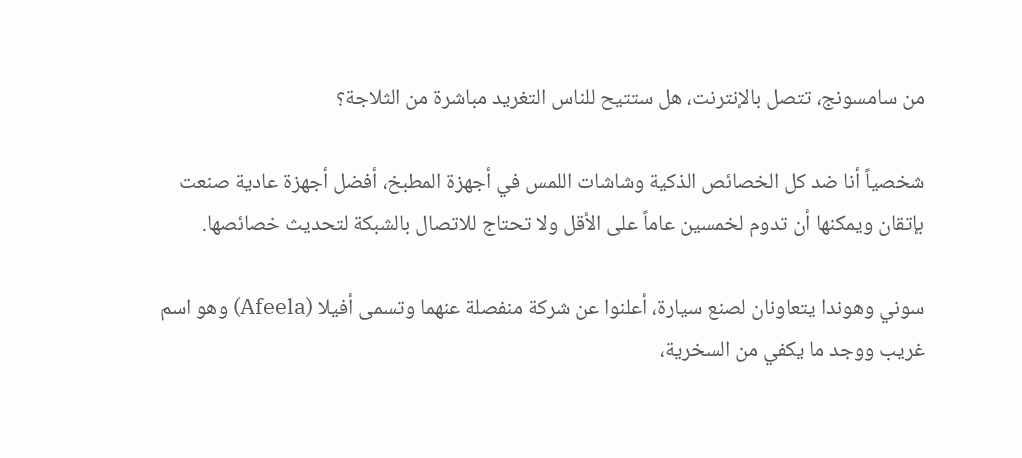من سامسونج، تتصل بالإنترنت، هل ستتيح للناس التغريد مباشرة من الثلاجة؟

شخصياً أنا ضد كل الخصائص الذكية وشاشات اللمس في أجهزة المطبخ، أفضل أجهزة عادية صنعت بإتقان ويمكنها أن تدوم لخمسين عاماً على الأقل ولا تحتاج للاتصال بالشبكة لتحديث خصائصها.

سوني وهوندا يتعاونان لصنع سيارة، أعلنوا عن شركة منفصلة عنهما وتسمى أفيلا (Afeela) وهو اسم غريب ووجد ما يكفي من السخرية،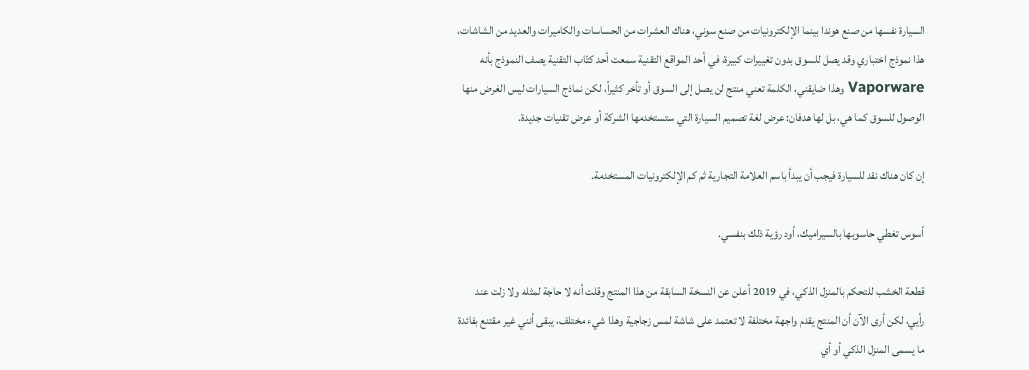السيارة نفسها من صنع هوندا بينما الإلكترونيات من صنع سوني، هناك العشرات من الحساسات والكاميرات والعديد من الشاشات، هذا نموذج اختباري وقد يصل للسوق بدون تغييرات كبيرة، في أحد المواقع التقنية سمعت أحد كتّاب التقنية يصف النموذج بأنه Vaporware وهذا ضايقني، الكلمة تعني منتج لن يصل إلى السوق أو تأخر كثيراً، لكن نماذج السيارات ليس الغرض منها الوصول للسوق كما هي، بل لها هدفان: عرض لغة تصميم السيارة التي ستستخدمها الشركة أو عرض تقنيات جديدة.

إن كان هناك نقد للسيارة فيجب أن يبدأ باسم العلامة التجارية ثم كم الإلكترونيات المستخدمة.

أسوس تغطي حاسوبها بالسيراميك، أود رؤية ذلك بنفسي.

قطعة الخشب للتحكم بالمنزل الذكي، في 2019 أعلن عن النسخة السابقة من هذا المنتج وقلت أنه لا حاجة لمثله ولا زلت عند رأيي، لكن أرى الآن أن المنتج يقدم واجهة مختلفة لا تعتمد على شاشة لمس زجاجية وهذا شيء مختلف، يبقى أنني غير مقتنع بفائدة ما يسمى المنزل الذكي أو أي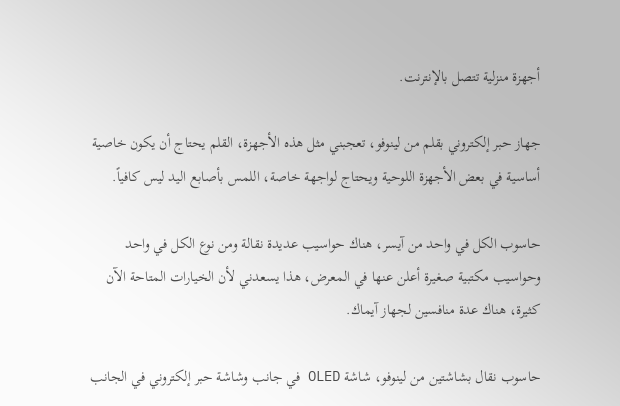أجهزة منزلية تتصل بالإنترنت.

جهاز حبر إلكتروني بقلم من لينوفو، تعجبني مثل هذه الأجهزة، القلم يحتاج أن يكون خاصية أساسية في بعض الأجهزة اللوحية ويحتاج لواجهة خاصة، اللمس بأصابع اليد ليس كافياً.

حاسوب الكل في واحد من آيسر، هناك حواسيب عديدة نقالة ومن نوع الكل في واحد وحواسيب مكتبية صغيرة أعلن عنها في المعرض، هذا يسعدني لأن الخيارات المتاحة الآن كثيرة، هناك عدة منافسين لجهاز آيماك.

حاسوب نقال بشاشتين من لينوفو، شاشة OLED في جانب وشاشة حبر إلكتروني في الجانب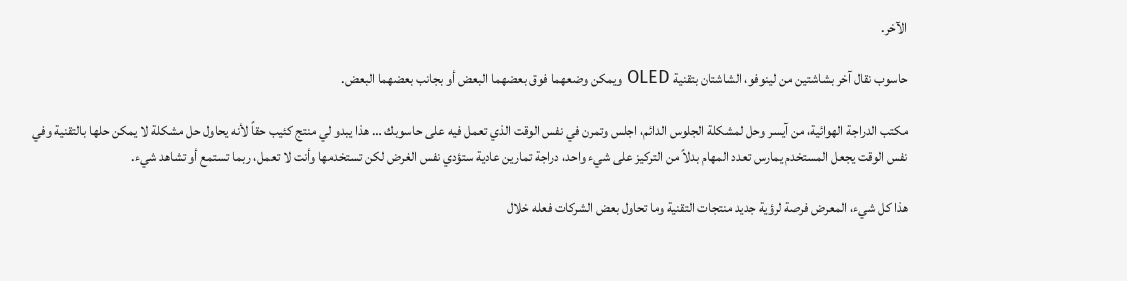الآخر.

حاسوب نقال آخر بشاشتين من لينوفو، الشاشتان بتقنية OLED ويمكن وضعهما فوق بعضهما البعض أو بجانب بعضهما البعض.

مكتب الدراجة الهوائية، من آيسر وحل لمشكلة الجلوس الدائم، اجلس وتمرن في نفس الوقت الذي تعمل فيه على حاسوبك … هذا يبدو لي منتج كئيب حقاً لأنه يحاول حل مشكلة لا يمكن حلها بالتقنية وفي نفس الوقت يجعل المستخدم يمارس تعدد المهام بدلاً من التركيز على شيء واحد، دراجة تمارين عادية ستؤدي نفس الغرض لكن تستخدمها وأنت لا تعمل، ربما تستمع أو تشاهد شيء.

هذا كل شيء، المعرض فرصة لرؤية جديد منتجات التقنية وما تحاول بعض الشركات فعله خلال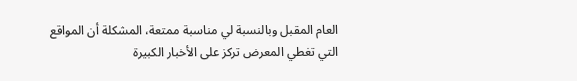العام المقبل وبالنسبة لي مناسبة ممتعة، المشكلة أن المواقع التي تغطي المعرض تركز على الأخبار الكبيرة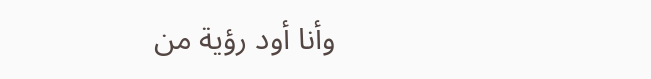وأنا أود رؤية من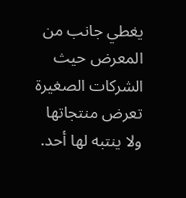يغطي جانب من المعرض حيث الشركات الصغيرة تعرض منتجاتها ولا ينتبه لها أحد.